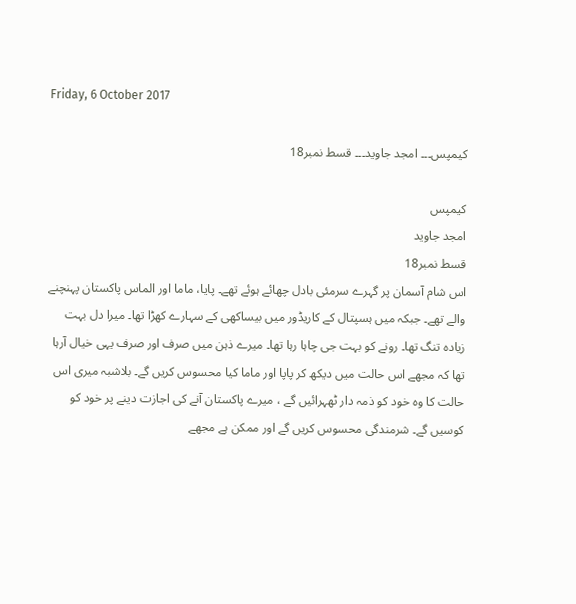Friday, 6 October 2017

کیمپس۔۔۔ امجد جاوید۔۔۔ قسط نمبر18

کیمپس
امجد جاوید
قسط نمبر18
اس شام آسمان پر گہرے سرمئی بادل چھائے ہوئے تھے۔ پایا، ماما اور الماس پاکستان پہنچنے والے تھے۔ جبکہ میں ہسپتال کے کاریڈور میں بیساکھی کے سہارے کھڑا تھا۔ میرا دل بہت زیادہ تنگ تھا۔ رونے کو بہت جی چاہا رہا تھا۔ میرے ذہن میں صرف اور صرف یہی خیال آرہا تھا کہ مجھے اس حالت میں دیکھ کر پاپا اور ماما کیا محسوس کریں گے۔ بلاشبہ میری اس حالت کا وہ خود کو ذمہ دار ٹھہرائیں گے ، میرے پاکستان آنے کی اجازت دینے پر خود کو کوسیں گے۔ شرمندگی محسوس کریں گے اور ممکن ہے مجھے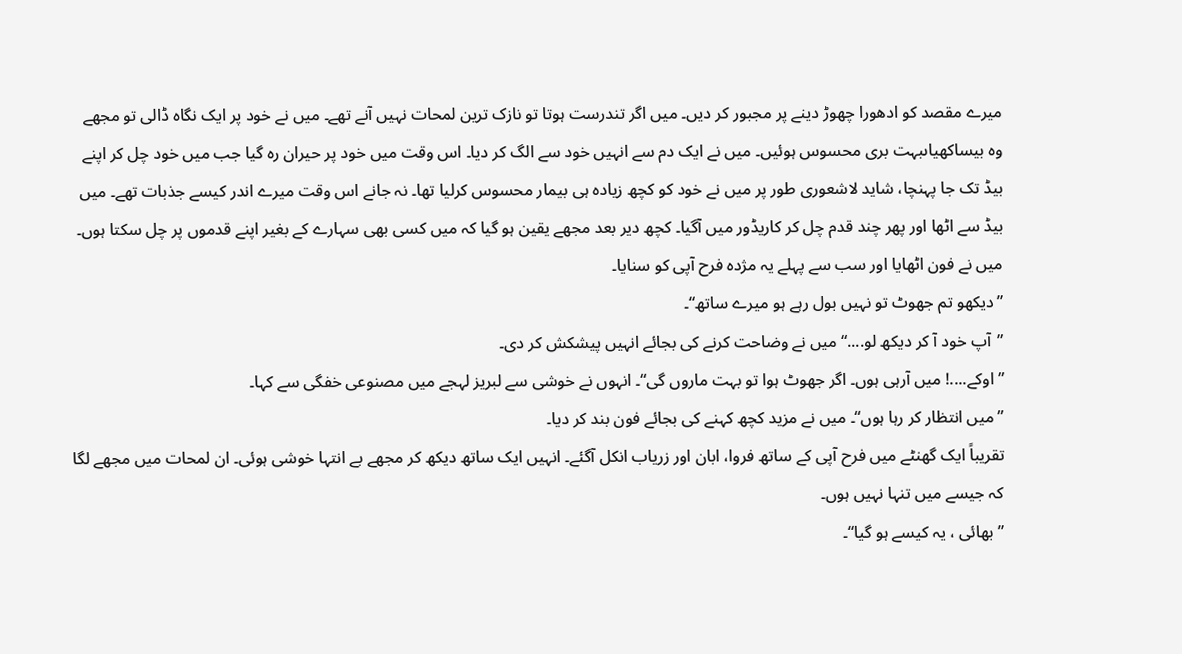میرے مقصد کو ادھورا چھوڑ دینے پر مجبور کر دیں۔ میں اگر تندرست ہوتا تو نازک ترین لمحات نہیں آنے تھے۔ میں نے خود پر ایک نگاہ ڈالی تو مجھے وہ بیساکھیاںبہت بری محسوس ہوئیں۔ میں نے ایک دم سے انہیں خود سے الگ کر دیا۔ اس وقت میں خود پر حیران رہ گیا جب میں خود چل کر اپنے بیڈ تک جا پہنچا، شاید لاشعوری طور پر میں نے خود کو کچھ زیادہ ہی بیمار محسوس کرلیا تھا۔ نہ جانے اس وقت میرے اندر کیسے جذبات تھے۔ میں بیڈ سے اٹھا اور پھر چند قدم چل کر کاریڈور میں آگیا۔ کچھ دیر بعد مجھے یقین ہو گیا کہ میں کسی بھی سہارے کے بغیر اپنے قدموں پر چل سکتا ہوں۔ میں نے فون اٹھایا اور سب سے پہلے یہ مژدہ فرح آپی کو سنایا۔
”دیکھو تم جھوٹ تو نہیں بول رہے ہو میرے ساتھ“۔
”آپ خود آ کر دیکھ لو....“ میں نے وضاحت کرنے کی بجائے انہیں پیشکش کر دی۔
”اوکے....! میں آرہی ہوں۔ اگر جھوٹ ہوا تو بہت ماروں گی“۔ انہوں نے خوشی سے لبریز لہجے میں مصنوعی خفگی سے کہا۔
”میں انتظار کر رہا ہوں“۔ میں نے مزید کچھ کہنے کی بجائے فون بند کر دیا۔
تقریباً ایک گھنٹے میں فرح آپی کے ساتھ فروا، ابان اور زریاب انکل آگئے۔ انہیں ایک ساتھ دیکھ کر مجھے بے انتہا خوشی ہوئی۔ ان لمحات میں مجھے لگا کہ جیسے میں تنہا نہیں ہوں۔
”بھائی ، یہ کیسے ہو گیا“۔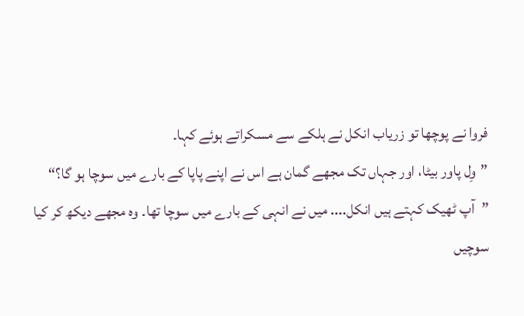فروا نے پوچھا تو زریاب انکل نے ہلکے سے مسکراتے ہوئے کہا۔
”وِل پاور بیٹا، اور جہاں تک مجھے گمان ہے اس نے اپنے پاپا کے بارے میں سوچا ہو گا؟“
”آپ ٹھیک کہتے ہیں انکل.... میں نے انہی کے بارے میں سوچا تھا۔ وہ مجھے دیکھ کر کیا سوچیں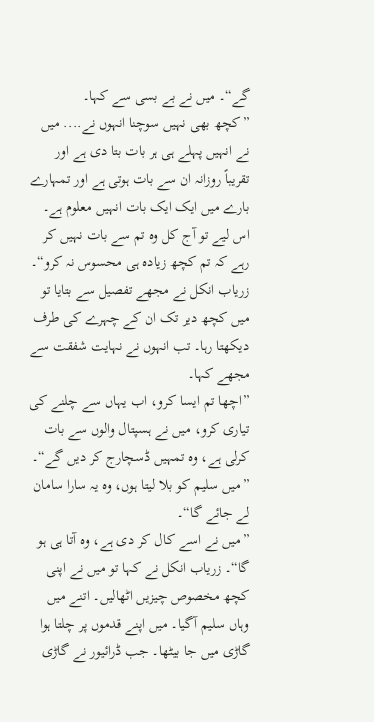گے“۔ میں نے بے بسی سے کہا۔
”کچھ بھی نہیں سوچنا انہوں نے.... میں نے انہیں پہلے ہی ہر بات بتا دی ہے اور تقریباً روزانہ ان سے بات ہوتی ہے اور تمہارے بارے میں ایک ایک بات انہیں معلوم ہے۔ اس لیے تو آج کل وہ تم سے بات نہیں کر رہے کہ تم کچھ زیادہ ہی محسوس نہ کرو“۔ زریاب انکل نے مجھے تفصیل سے بتایا تو میں کچھ دیر تک ان کے چہرے کی طرف دیکھتا رہا۔ تب انہوں نے نہایت شفقت سے مجھے کہا۔
”اچھا تم ایسا کرو، اب یہاں سے چلنے کی تیاری کرو، میں نے ہسپتال والوں سے بات کرلی ہے، وہ تمہیں ڈسچارج کر دیں گے“۔
”میں سلیم کو بلا لیتا ہوں، وہ یہ سارا سامان لے جائے گا“۔
”میں نے اسے کال کر دی ہے، وہ آتا ہی ہو گا“۔ زریاب انکل نے کہا تو میں نے اپنی کچھ مخصوص چیزیں اٹھالیں۔ اتنے میں وہاں سلیم آگیا۔ میں اپنے قدموں پر چلتا ہوا گاڑی میں جا بیٹھا۔ جب ڈرائیور نے گاڑی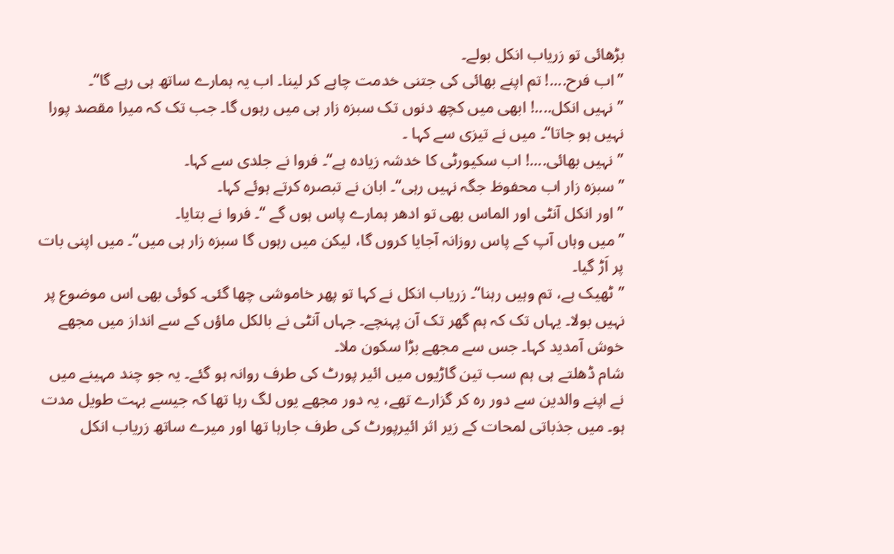بڑھائی تو زریاب انکل بولے۔
”اب فرح....! تم اپنے بھائی کی جتنی خدمت چاہے کر لینا۔ اب یہ ہمارے ساتھ ہی رہے گا“۔
”نہیں انکل....! ابھی میں کچھ دنوں تک سبزہ زار ہی میں رہوں گا۔ جب تک کہ میرا مقصد پورا نہیں ہو جاتا“۔ میں نے تیزی سے کہا ۔
”نہیں بھائی....! اب سکیورٹی کا خدشہ زیادہ ہے“۔ فروا نے جلدی سے کہا۔
”سبزہ زار اب محفوظ جگہ نہیں رہی“۔ ابان نے تبصرہ کرتے ہوئے کہا۔
”اور انکل آنٹی اور الماس بھی تو ادھر ہمارے پاس ہوں گے “۔ فروا نے بتایا۔
”میں وہاں آپ کے پاس روزانہ آجایا کروں گا، لیکن میں رہوں گا سبزہ زار ہی میں“۔ میں اپنی بات پر اَڑ گیا۔
”ٹھیک ہے، تم وہیں رہنا“۔ زریاب انکل نے کہا تو پھر خاموشی چھا گئی۔ کوئی بھی اس موضوع پر نہیں بولا۔ یہاں تک کہ ہم گھر تک آن پہنچے۔ جہاں آنٹی نے بالکل ماؤں کے سے انداز میں مجھے خوش آمدید کہا۔ جس سے مجھے بڑا سکون ملا۔
شام ڈھلتے ہی ہم سب تین گاڑیوں میں ائیر پورٹ کی طرف روانہ ہو گئے۔ یہ جو چند مہینے میں نے اپنے والدین سے دور رہ کر گزارے تھے، یہ دور مجھے یوں لگ رہا تھا کہ جیسے بہت طویل مدت ہو۔ میں جذباتی لمحات کے زیر اثر ائیرپورٹ کی طرف جارہا تھا اور میرے ساتھ زریاب انکل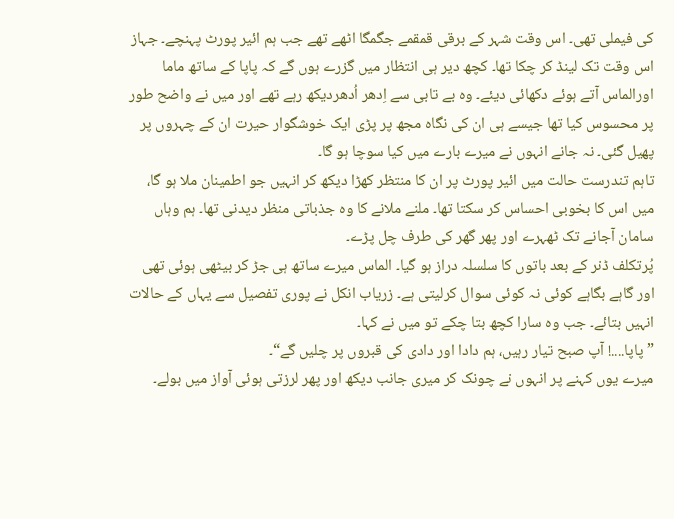کی فیملی تھی۔ اس وقت شہر کے برقی قمقمے جگمگا اٹھے تھے جب ہم ائیر پورٹ پہنچے۔ جہاز اس وقت تک لینڈ کر چکا تھا۔ کچھ دیر ہی انتظار میں گزرے ہوں گے کہ پاپا کے ساتھ ماما اورالماس آتے ہوئے دکھائی دیئے۔ وہ بے تابی سے اِدھر اُدھردیکھ رہے تھے اور میں نے واضح طور پر محسوس کیا تھا جیسے ہی ان کی نگاہ مجھ پر پڑی ایک خوشگوار حیرت ان کے چہروں پر پھیل گئی۔ نہ جانے انہوں نے میرے بارے میں کیا سوچا ہو گا۔
تاہم تندرست حالت میں ائیر پورٹ پر ان کا منتظر کھڑا دیکھ کر انہیں جو اطمینان ملا ہو گا، میں اس کا بخوبی احساس کر سکتا تھا۔ ملنے ملانے کا وہ جذباتی منظر دیدنی تھا۔ ہم وہاں سامان آجانے تک ٹھہرے اور پھر گھر کی طرف چل پڑے۔
پُرتکلف ڈنر کے بعد باتوں کا سلسلہ دراز ہو گیا۔ الماس میرے ساتھ ہی جڑ کر بیٹھی ہوئی تھی اور گاہے بگاہے کوئی نہ کوئی سوال کرلیتی ہے۔ زریاب انکل نے پوری تفصیل سے یہاں کے حالات انہیں بتائے۔ جب وہ سارا کچھ بتا چکے تو میں نے کہا۔
”پاپا....! آپ صبح تیار رہیں، ہم دادا اور دادی کی قبروں پر چلیں گے“۔
میرے یوں کہنے پر انہوں نے چونک کر میری جانب دیکھ اور پھر لرزتی ہوئی آواز میں بولے۔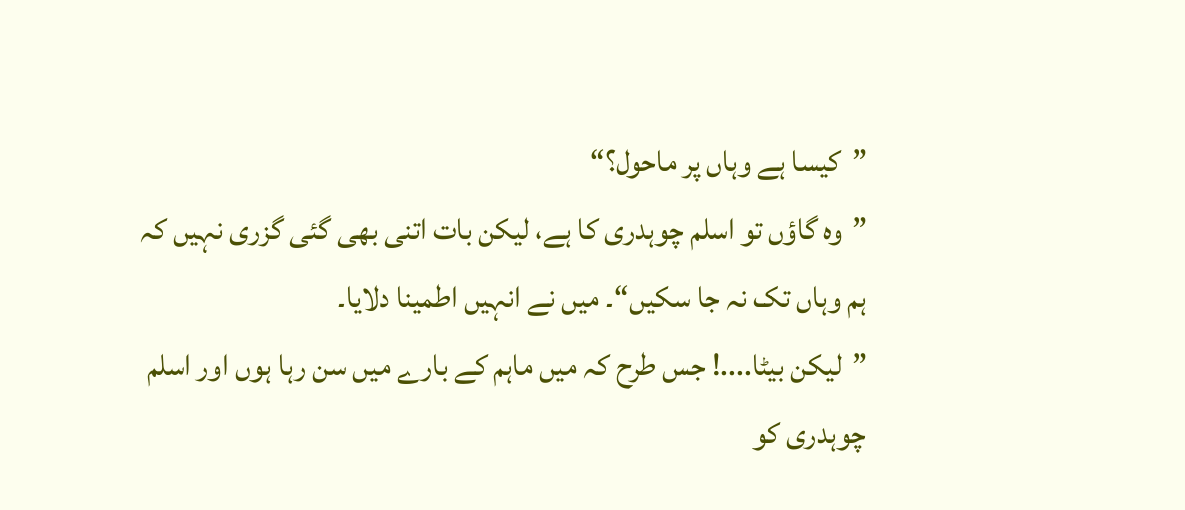”کیسا ہے وہاں پر ماحول؟“
”وہ گاؤں تو اسلم چوہدری کا ہے، لیکن بات اتنی بھی گئی گزری نہیں کہ ہم وہاں تک نہ جا سکیں“۔ میں نے انہیں اطمینا دلایا۔
”لیکن بیٹا....! جس طرح کہ میں ماہم کے بارے میں سن رہا ہوں اور اسلم چوہدری کو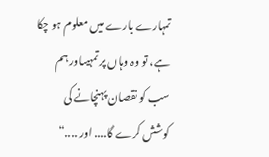تمہارے بارے میں معلوم ہو چکا ہے، تو وہ وہاں پر تمہیںاور ہم سب کو نقصان پہنچانے کی کوشش کرے گا.... اور ....“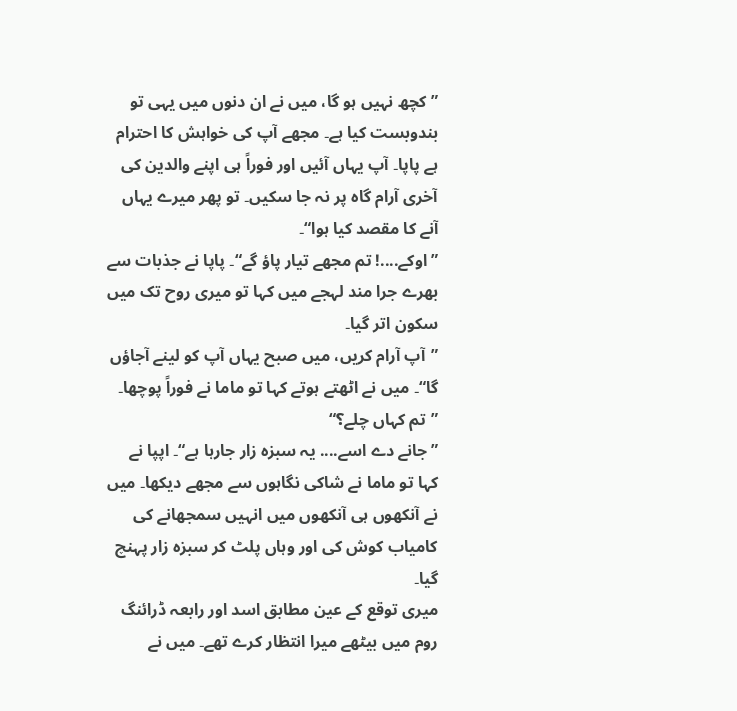”کچھ نہیں ہو گا، میں نے ان دنوں میں یہی تو بندوبست کیا ہے۔ مجھے آپ کی خواہش کا احترام ہے پاپا۔ آپ یہاں آئیں اور فوراً ہی اپنے والدین کی آخری آرام گاہ پر نہ جا سکیں۔ تو پھر میرے یہاں آنے کا مقصد کیا ہوا“۔
”اوکے....! تم مجھے تیار پاؤ گے“۔ پاپا نے جذبات سے بھرے جرا مند لہجے میں کہا تو میری روح تک میں سکون اتر گیا۔
”آپ آرام کریں، میں صبح یہاں آپ کو لینے آجاؤں گا“۔ میں نے اٹھتے ہوتے کہا تو ماما نے فوراً پوچھا۔
”تم کہاں چلے؟“
”جانے دے اسے.... یہ سبزہ زار جارہا ہے“۔ اپپا نے کہا تو ماما نے شاکی نگاہوں سے مجھے دیکھا۔ میں نے آنکھوں ہی آنکھوں میں انہیں سمجھانے کی کامیاب کوش کی اور وہاں پلٹ کر سبزہ زار پہنچ گیا۔
میری توقع کے عین مطابق اسد اور رابعہ ڈرائنگ روم میں بیٹھے میرا انتظار کرے تھے۔ میں نے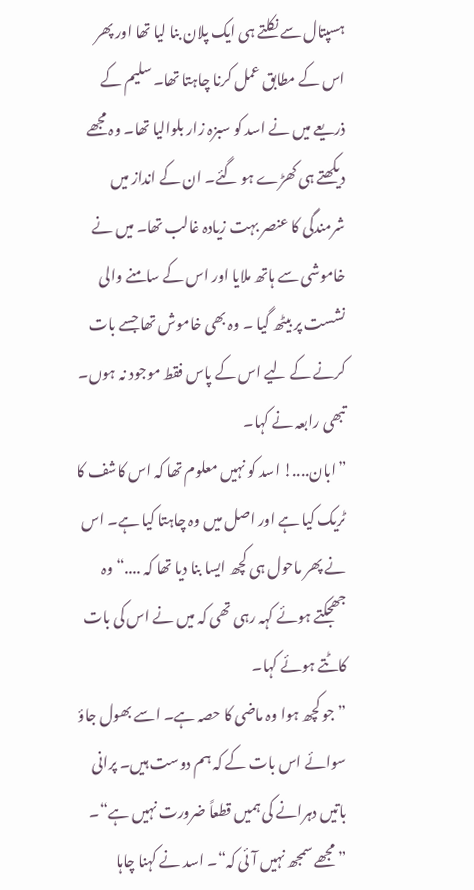ہسپتال سے نکلتے ہی ایک پلان بنا لیا تھا اور پھر اس کے مطابق عمل کرنا چاہتا تھا۔ سلیم کے ذریعے میں نے اسد کو سبزہ زار بلوالیا تھا۔ وہ مجھے دیکھتے ہی کھڑے ہو گئے۔ ان کے انداز میں شرمندگی کا عنصر بہت زیادہ غالب تھا۔ میں نے خاموشی سے ہاتھ ملایا اور اس کے سامنے والی نشست پر بیٹھ گیا ۔ وہ بھی خاموش تھا جسے بات کرنے کے لیے اس کے پاس فقط موجود نہ ہوں۔ تبھی رابعہ نے کہا۔
”ابان....! اسد کو نہیں معلوم تھا کہ اس کاشف کا ٹریک کیا ہے اور اصل میں وہ چاہتا کیا ہے۔ اس نے پھر ماحول ہی کچھ ایسا بنا دیا تھا کہ ....“ وہ جھجکتے ہوئے کہہ رہی تھی کہ میں نے اس کی بات کاٹتے ہوئے کہا۔
”جو کچھ ہوا وہ ماضی کا حصہ ہے۔ اسے بھول جاؤ سوائے اس بات کے کہ ہم دوست ہیں۔ پرانی باتیں دہرانے کی ہمیں قطعاً ضرورت نہیں ہے“۔
”مجھے سمجھ نہیں آئی کہ“۔ اسد نے کہنا چاہا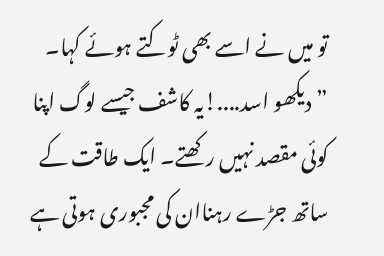تو میں نے اسے بھی ٹوکتے ہوئے کہا۔
”دیکھو اسد....!یہ کاشف جیسے لوگ اپنا کوئی مقصد نہیں رکھتے۔ ایک طاقت کے ساتھ جڑے رہناان کی مجبوری ہوتی ہے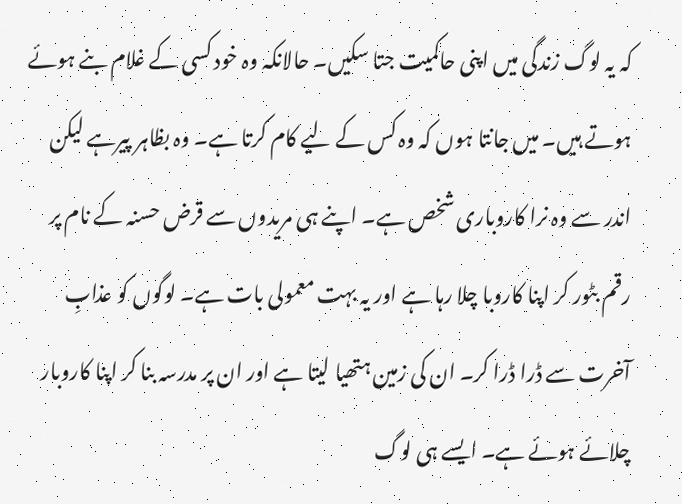کہ یہ لوگ زندگی میں اپنی حاکمیت جتا سکیں۔ حالانکہ وہ خود کسی کے غلام بنے ہوئے ہوتے ہیں۔ میں جانتا ہوں کہ وہ کس کے لیے کام کرتا ہے۔ وہ بظاہر پیرہے لیکن اندر سے وہ نرا کاروباری شخص ہے۔ اپنے ہی مریدوں سے قرض حسنہ کے نام پر رقم بٹور کر اپنا کاروبا چلا رہا ہے اور یہ بہت معمولی بات ہے۔ لوگوں کو عذابِ آخرت سے ڈرا ڈرا کر۔ ان کی زمین ہتھیا لیتا ہے اور ان پر مدرسہ بنا کر اپنا کاروبار چلائے ہوئے ہے۔ ایسے ہی لوگ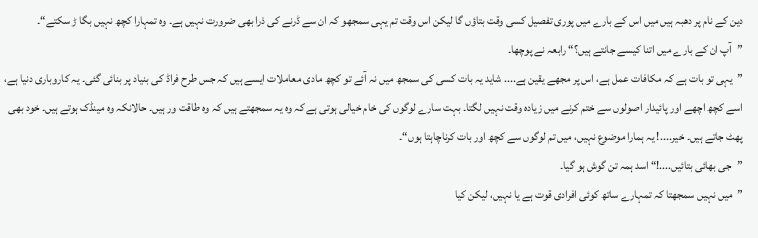دین کے نام پر دھبہ ہیں میں اس کے بارے میں پوری تفصیل کسی وقت بتاؤں گا لیکن اس وقت تم یہی سمجھو کہ ان سے ڈرنے کی ذرا بھی ضرورت نہیں ہے۔ وہ تمہارا کچھ نہیں بگا ڑ سکتے“۔
”آپ ان کے بارے میں اتنا کیسے جانتے ہیں؟“ رابعہ نے پوچھا۔
”یہی تو بات ہے کہ مکافات عمل ہے، اس پر مجھے یقین ہے.... شاید یہ بات کسی کی سمجھ میں نہ آئے تو کچھ مادی معاملات ایسے ہیں کہ جس طرح فراڈ کی بنیاد پر بنائی گئی۔ یہ کاروباری دنیا ہے، اسے کچھ اچھے اور پائیدار اصولوں سے ختم کرنے میں زیادہ وقت نہیں لگتا۔ بہت سارے لوگوں کی خام خیالی ہوتی ہے کہ وہ یہ سمجھتے ہیں کہ وہ طاقت ور ہیں۔ حالانکہ وہ مینڈک ہوتے ہیں۔ خود بھی پھٹ جاتے ہیں۔ خیر....! یہ ہمارا موضوع نہیں، میں تم لوگوں سے کچھ اور بات کرناچاہتا ہوں“۔
”جی بھائی بتائیں....!“ اسد ہمہ تن گوش ہو گیا۔
”میں نہیں سمجھتا کہ تمہارے ساتھ کوئی افرادی قوت ہے یا نہیں، لیکن کیا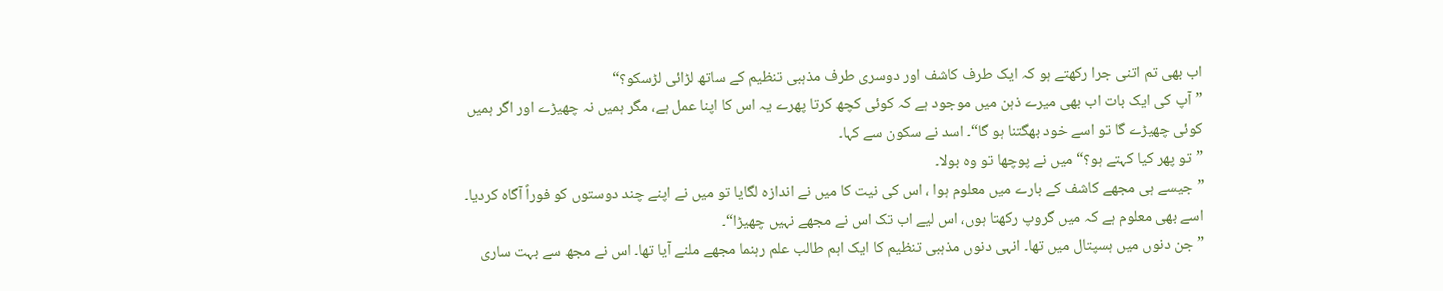اب بھی تم اتنی جرا رکھتے ہو کہ ایک طرف کاشف اور دوسری طرف مذہبی تنظیم کے ساتھ لڑائی لڑسکو؟“
”آپ کی ایک بات اب بھی میرے ذہن میں موجود ہے کہ کوئی کچھ کرتا پھرے یہ اس کا اپنا عمل ہے، مگر ہمیں نہ چھیڑے اور اگر ہمیں کوئی چھیڑے گا تو اسے خود بھگتنا ہو گا“۔ اسد نے سکون سے کہا۔
”تو پھر کیا کہتے ہو؟“ میں نے پوچھا تو وہ بولا۔
”جیسے ہی مجھے کاشف کے بارے میں معلوم ہوا ، اس کی نیت کا میں نے اندازہ لگایا تو میں نے اپنے چند دوستوں کو فوراً آگاہ کردیا۔ اسے بھی معلوم ہے کہ میں گروپ رکھتا ہوں، اس لیے اب تک اس نے مجھے نہیں چھیڑا“۔
”جن دنوں میں ہسپتال میں تھا۔ انہی دنوں مذہبی تنظیم کا ایک اہم طالب علم رہنما مجھے ملنے آیا تھا۔ اس نے مجھ سے بہت ساری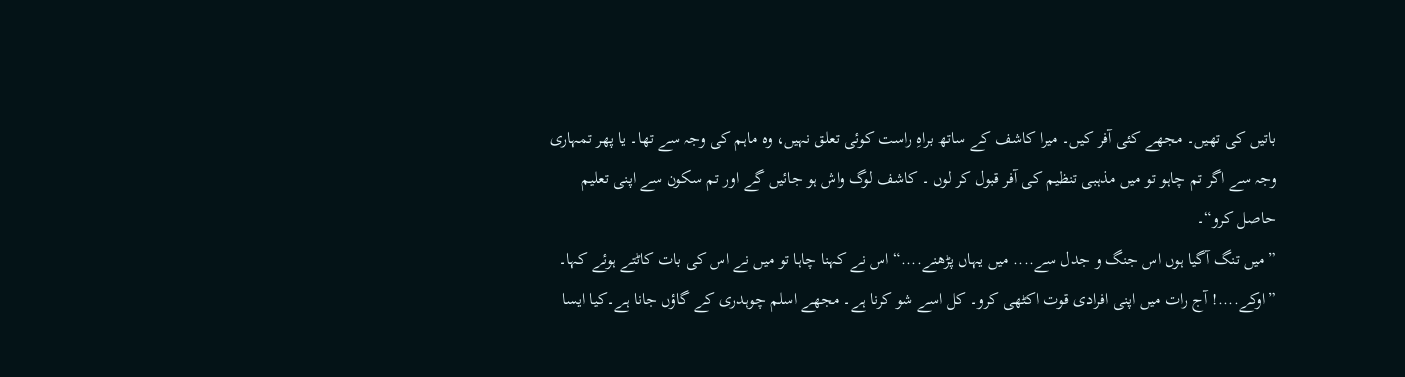باتیں کی تھیں۔ مجھے کئی آفر کیں۔ میرا کاشف کے ساتھ براہِ راست کوئی تعلق نہیں، وہ ماہم کی وجہ سے تھا۔ یا پھر تمہاری وجہ سے اگر تم چاہو تو میں مذہبی تنظیم کی آفر قبول کر لوں ۔ کاشف لوگ واش ہو جائیں گے اور تم سکون سے اپنی تعلیم حاصل کرو“۔
”میں تنگ آگیا ہوں اس جنگ و جدل سے.... میں یہاں پڑھنے....“ اس نے کہنا چاہا تو میں نے اس کی بات کاٹتے ہوئے کہا۔
”اوکے....! آج رات میں اپنی افرادی قوت اکٹھی کرو۔ کل اسے شو کرنا ہے۔ مجھے اسلم چوہدری کے گاؤں جانا ہے۔کیا ایسا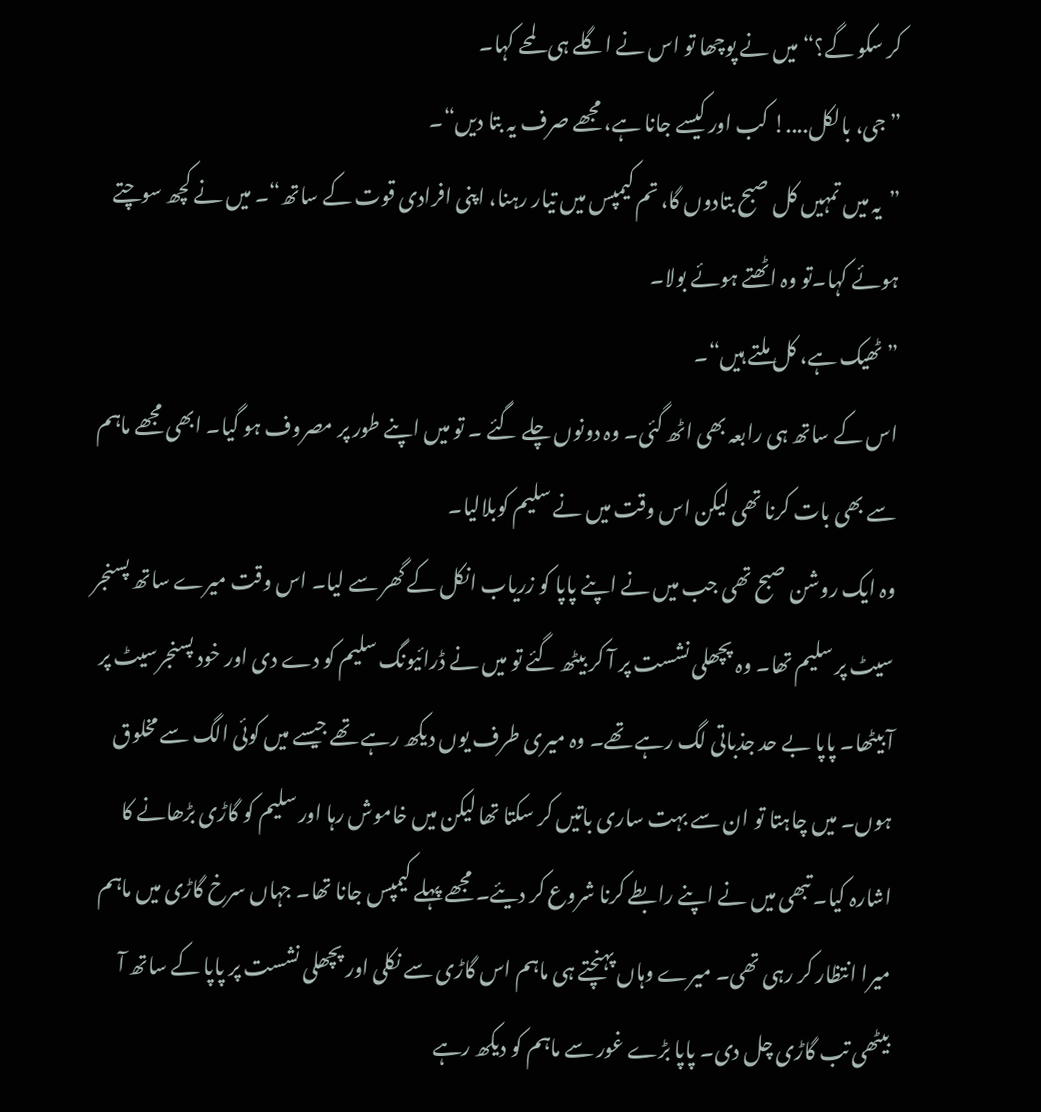کر سکو گے؟“ میں نے پوچھا تو اس نے اگلے ہی لمحے کہا۔
”جی، بالکل....! کب اور کیسے جانا ہے، مجھے صرف یہ بتا دیں“۔
”یہ میں تمہیں کل صبح بتادوں گا، تم کیمپس میں تیار رہنا، اپنی افرادی قوت کے ساتھ“۔ میں نے کچھ سوچتے ہوئے کہا۔تو وہ اٹھتے ہوئے بولا۔
”ٹھیک ہے، کل ملتے ہیں“۔
اس کے ساتھ ہی رابعہ بھی اٹھ گئی۔ وہ دونوں چلے گئے ۔ تو میں اپنے طور پر مصروف ہو گیا۔ ابھی مجھے ماہم سے بھی بات کرنا تھی لیکن اس وقت میں نے سلیم کوبلالیا۔
وہ ایک روشن صبح تھی جب میں نے اپنے پاپا کو زریاب انکل کے گھر سے لیا۔ اس وقت میرے ساتھ پسنجر سیٹ پر سلیم تھا۔ وہ پچھلی نشست پر آ کر بیٹھ گئے تو میں نے ڈرائیونگ سلیم کو دے دی اور خود پسنجرسیٹ پر آ بیٹھا۔ پاپا بے حد جذباتی لگ رہے تھے۔ وہ میری طرف یوں دیکھ رہے تھے جیسے میں کوئی الگ سے مخلوق ہوں۔ میں چاہتا تو ان سے بہت ساری باتیں کر سکتا تھا لیکن میں خاموش رہا اور سلیم کو گاڑی بڑھانے کا اشارہ کیا۔ تبھی میں نے اپنے رابطے کرنا شروع کر دیئے۔ مجھے پہلے کیمپس جانا تھا۔ جہاں سرخ گاڑی میں ماہم میرا انتظار کر رہی تھی۔ میرے وہاں پہنچتے ہی ماہم اس گاڑی سے نکلی اور پچھلی نشست پر پاپا کے ساتھ آ بیٹھی تب گاڑی چل دی۔ پاپا بڑے غور سے ماہم کو دیکھ رہے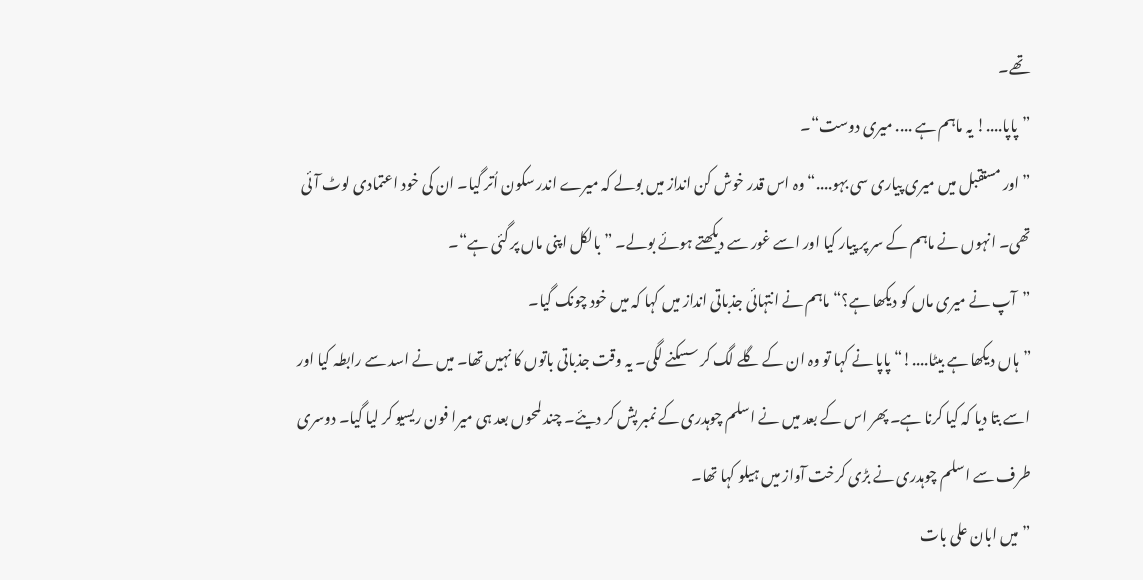تھے۔
”پاپا....! یہ ماہم ہے .... میری دوست“۔
”اور مستقبل میں میری پیاری سی بہو....“ وہ اس قدر خوش کن انداز میں بولے کہ میرے اندر سکون اُتر گیا۔ ان کی خود اعتمادی لوٹ آئی تھی۔ انہوں نے ماہم کے سر پر پیار کیا اور اسے غور سے دیکھتے ہوئے بولے۔ ”بالکل اپنی ماں پر گئی ہے“۔
”آپ نے میری ماں کو دیکھا ہے؟“ ماہم نے انتہائی جذباتی انداز میں کہا کہ میں خود چونک گیا۔
”ہاں دیکھا ہے بیٹا....!“ پاپا نے کہا تو وہ ان کے گلے لگ کر سسکنے لگی۔ یہ وقت جذباتی باتوں کا نہیں تھا۔ میں نے اسد سے رابطہ کیا اور اسے بتا دیا کہ کیا کرنا ہے۔ پھر اس کے بعد میں نے اسلم چوہدری کے نمبر پش کر دیئے۔ چند لمحوں بعد ہی میرا فون ریسیو کر لیا گیا۔ دوسری طرف سے اسلم چوہدری نے بڑی کرخت آواز میں ہیلو کہا تھا۔
”میں ابان علی بات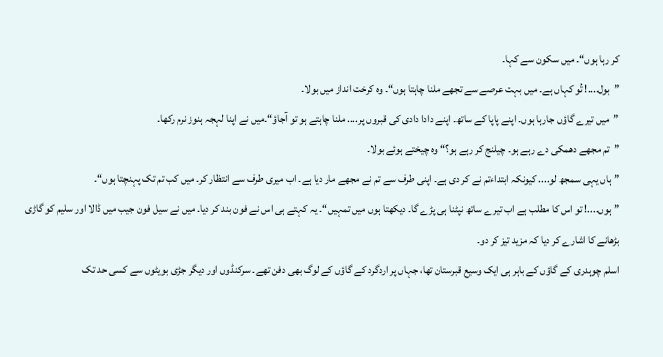کر رہا ہوں“۔ میں سکون سے کہا۔
”بول....! تُو کہاں ہے۔ میں بہت عرصے سے تجھے ملنا چاہتا ہوں“۔ وہ کرخت انداز میں بولا۔
”میں تیرے گاؤں جارہا ہوں۔ اپنے پاپا کے ساتھ۔ اپنے دادا دادی کی قبروں پر.... ملنا چاہتے ہو تو آجاؤ“۔میں نے اپنا لہجہ ہنوز نرم رکھا۔
”تم مجھے دھمکی دے رہے ہو۔ چیلنج کر رہے ہو؟“ وہ چیختے ہوئے بولا۔
”ہاں یہی سمجھ لو.... کیونکہ ابتداءتم نے کر دی ہے۔ اپنی طرف سے تم نے مجھے مار دیا ہے۔ اب میری طرف سے انتظار کر۔ میں کب تم تک پہنچتا ہوں“۔
”ہوں....! تو اس کا مطلب ہے اب تیرے ساتھ نپٹنا ہی پڑے گا۔ دیکھتا ہوں میں تمہیں“۔ یہ کہتے ہی اس نے فون بند کر دیا۔ میں نے سیل فون جیب میں ڈالا اور سلیم کو گاڑی بڑھانے کا اشارے کر دیا کہ مزید تیز کر دو۔
اسلم چوہدری کے گاؤں کے باہر ہی ایک وسیع قبرستان تھا، جہاں پر اردگرد کے گاؤں کے لوگ بھی دفن تھے۔ سرکنڈوں اور دیگر جڑی بویٹوں سے کسی حد تک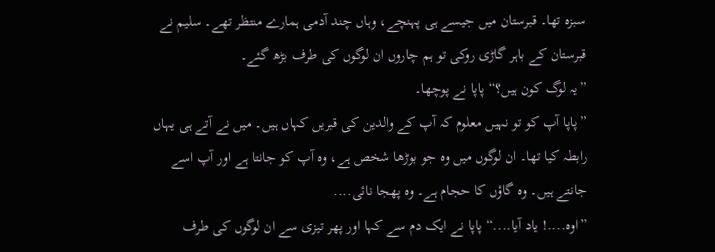سبزہ تھا۔ قبرستان میں جیسے ہی پہنچے، وہاں چند آدمی ہمارے منتظر تھے۔ سلیم نے قبرستان کے باہر گاڑی روکی تو ہم چاروں ان لوگوں کی طرف بڑھ گئے۔
”یہ لوگ کون ہیں؟“ پاپا نے پوچھا۔
”پاپا آپ کو تو نہیں معلوم کہ آپ کے والدین کی قبریں کہاں ہیں۔ میں نے آتے ہی یہاں رابطہ کیا تھا۔ ان لوگوں میں وہ جو بوڑھا شخص ہے، وہ آپ کو جانتا ہے اور آپ اسے جانتے ہیں۔ وہ گاؤں کا حجام ہے۔ وہ پھجا نائی....
”اوہ....! یاد آیا....“ پاپا نے ایک دم سے کہا اور پھر تیزی سے ان لوگوں کی طرف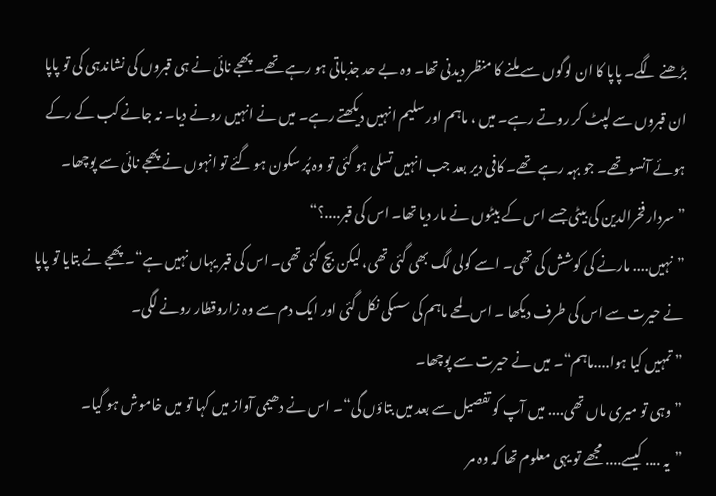بڑھنے لگے۔ پاپا کا ان لوگوں سے ملنے کا منظر دیدنی تھا۔ وہ بے حد جذباتی ہو رہے تھے۔ پھجے نائی نے ہی قبروں کی نشاندہی کی تو پاپا ان قبروں سے لپٹ کر روتے رہے۔ میں ، ماہم اور سلیم انہیں دیکھتے رہے۔ میں نے انہیں رونے دیا۔ نہ جانے کب کے رکے ہوئے آنسو تھے۔ جو بہہ رہے تھے۔ کافی دیر بعد جب انہیں تسلی ہو گئی تو وہ پُر سکون ہو گئے تو انہوں نے پھجے نائی سے پوچھا۔
”سردار فخرالدین کی بیٹی جسے اس کے بیٹوں نے مار دیا تھا۔ اس کی قبر....؟“
”نہیں.... مارنے کی کوشش کی تھی۔ اسے گولی لگ بھی گئی تھی، لیکن بچ گئی تھی۔ اس کی قبر یہاں نہیں ہے“۔ پھجے نے بتایا تو پاپا نے حیرت سے اس کی طرف دیکھا ۔ اس لمحے ماہم کی سسکی نکل گئی اور ایک دم سے وہ زاروقطار رونے لگی۔
”تمہیں کیا ہوا....ماہم“۔ میں نے حیرت سے پوچھا۔
”وہی تو میری ماں تھی.... میں آپ کو تفصیل سے بعد میں بتاؤں گی“۔ اس نے دھیمی آواز میں کہا تو میں خاموش ہو گیا۔
”یہ .... کیسے.... مجھے تو یہی معلوم تھا کہ وہ مر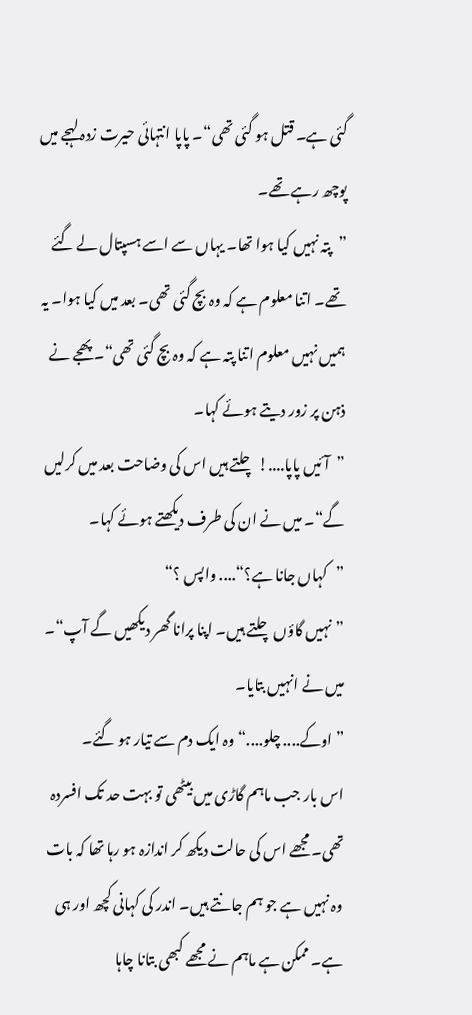گئی ہے۔ قتل ہو گئی تھی“۔ پاپا انتہائی حیرت زدہ لہجے میں پوچھ رہے تھے۔
”پتہ نہیں کیا ہوا تھا۔ یہاں سے اسے ہسپتال لے گئے تھے۔ اتنا معلوم ہے کہ وہ بچ گئی تھی۔ بعد میں کیا ہوا۔ یہ ہمیں نہیں معلوم اتنا پتہ ہے کہ وہ بچ گئی تھی“۔ پھجے نے ذہن پر زور دیتے ہوئے کہا۔
”آئیں پاپا....! چلتے ہیں اس کی وضاحت بعد میں کرلیں گے“۔ میں نے ان کی طرف دیکھتے ہوئے کہا۔
”کہاں جانا ہے؟“.... واپس ؟“
”نہیں گاؤں چلتے ہیں۔ اپنا پرانا گھر دیکھیں گے آپ“۔ میں نے انہیں بتایا۔
”اوکے.... چلو....“ وہ ایک دم سے تیار ہو گئے۔
اس بار جب ماہم گاڑی میں بیٹھی تو بہت حد تک افسردہ تھی۔ مجھے اس کی حالت دیکھ کر اندازہ ہو رہا تھا کہ بات وہ نہیں ہے جو ہم جانتے ہیں۔ اندر کی کہانی کچھ اور ہی ہے۔ ممکن ہے ماہم نے مجھے کبھی بتانا چاہا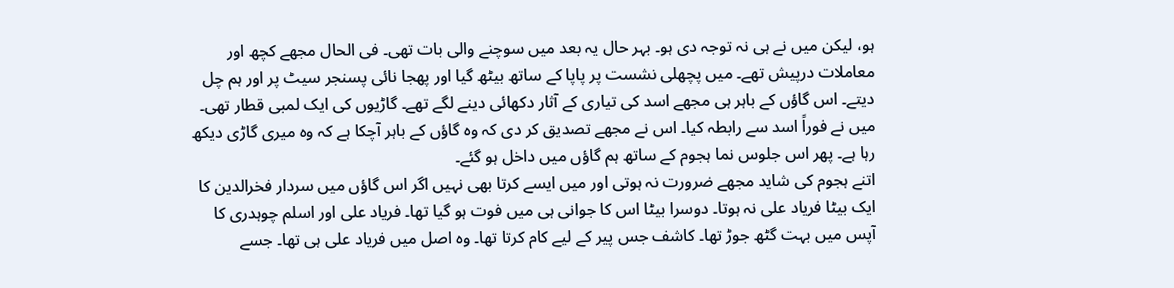ہو، لیکن میں نے ہی نہ توجہ دی ہو۔ بہر حال یہ بعد میں سوچنے والی بات تھی۔ فی الحال مجھے کچھ اور معاملات درپیش تھے۔ میں پچھلی نشست پر پاپا کے ساتھ بیٹھ گیا اور پھجا نائی پسنجر سیٹ پر اور ہم چل دیتے۔ اس گاؤں کے باہر ہی مجھے اسد کی تیاری کے آثار دکھائی دینے لگے تھے۔ گاڑیوں کی ایک لمبی قطار تھی۔ میں نے فوراً اسد سے رابطہ کیا۔ اس نے مجھے تصدیق کر دی کہ وہ گاؤں کے باہر آچکا ہے کہ وہ میری گاڑی دیکھ رہا ہے۔ پھر اس جلوس نما ہجوم کے ساتھ ہم گاؤں میں داخل ہو گئے۔
اتنے ہجوم کی شاید مجھے ضرورت نہ ہوتی اور میں ایسے کرتا بھی نہیں اگر اس گاؤں میں سردار فخرالدین کا ایک بیٹا فریاد علی نہ ہوتا۔ دوسرا بیٹا اس کا جوانی ہی میں فوت ہو گیا تھا۔ فریاد علی اور اسلم چوہدری کا آپس میں بہت گٹھ جوڑ تھا۔ کاشف جس پیر کے لیے کام کرتا تھا۔ وہ اصل میں فریاد علی ہی تھا۔ جسے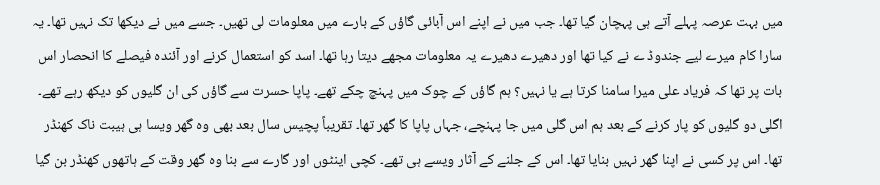میں بہت عرصہ پہلے آتے ہی پہچان گیا تھا۔ جب میں نے اپنے اس آبائی گاؤں کے بارے میں معلومات لی تھیں۔ جسے میں نے دیکھا تک نہیں تھا۔ یہ سارا کام میرے لیے جندوڈ ے نے کیا تھا اور دھیرے دھیرے یہ معلومات مجھے دیتا رہا تھا۔ اسد کو استعمال کرنے اور آئندہ فیصلے کا انحصار اس بات پر تھا کہ فریاد علی میرا سامنا کرتا ہے یا نہیں؟ ہم گاؤں کے چوک میں پہنچ چکے تھے۔ پاپا حسرت سے گاؤں کی ان گلیوں کو دیکھ رہے تھے۔ اگلی دو گلیوں کو پار کرنے کے بعد ہم اس گلی میں جا پہنچے، جہاں پاپا کا گھر تھا۔ تقریباً پچیس سال بعد بھی وہ گھر ویسا ہی ہیبت ناک کھنڈر تھا۔ اس پر کسی نے اپنا گھر نہیں بنایا تھا۔ اس کے جلنے کے آثار ویسے ہی تھے۔ کچی اینٹوں اور گارے سے بنا وہ گھر وقت کے ہاتھوں کھنڈر بن گیا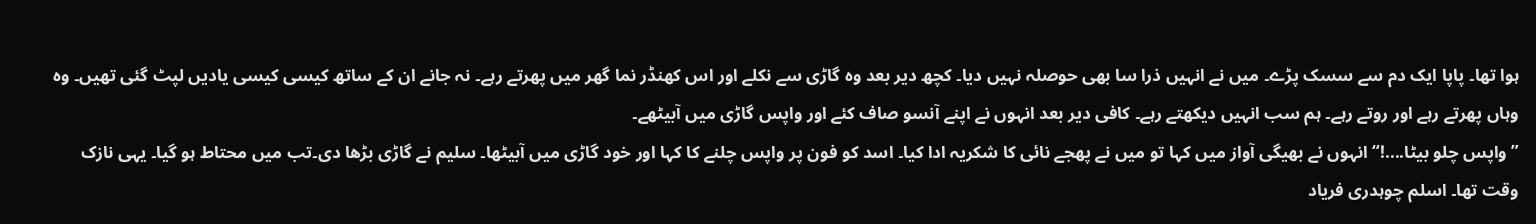ہوا تھا۔ پاپا ایک دم سے سسک پڑے۔ میں نے انہیں ذرا سا بھی حوصلہ نہیں دیا۔ کچھ دیر بعد وہ گاڑی سے نکلے اور اس کھنڈر نما گھر میں پھرتے رہے۔ نہ جانے ان کے ساتھ کیسی کیسی یادیں لپٹ گئی تھیں۔ وہ وہاں پھرتے رہے اور روتے رہے۔ ہم سب انہیں دیکھتے رہے۔ کافی دیر بعد انہوں نے اپنے آنسو صاف کئے اور واپس گاڑی میں آبیٹھے۔
”واپس چلو بیٹا....!“ انہوں نے بھیگی آواز میں کہا تو میں نے پھجے نائی کا شکریہ ادا کیا۔ اسد کو فون پر واپس چلنے کا کہا اور خود گاڑی میں آبیٹھا۔ سلیم نے گاڑی بڑھا دی۔تب میں محتاط ہو گیا۔ یہی نازک وقت تھا۔ اسلم چوہدری فریاد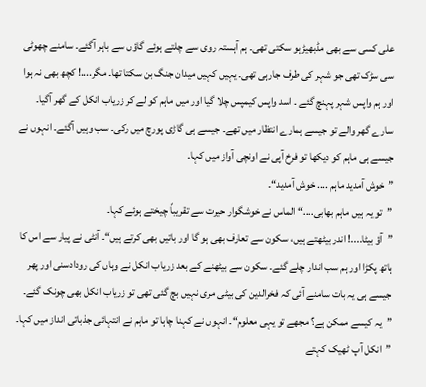علی کسی سے بھی مڈبھیڑہو سکتی تھی۔ ہم آہستہ روی سے چلتے ہوئے گاؤں سے باہر آگئے۔ سامنے چھوٹی سی سڑک تھی جو شہر کی طرف جارہی تھی۔ یہیں کہیں میدان جنگ بن سکتا تھا۔ مگر....! کچھ بھی نہ ہوا اور ہم واپس شہر پہنچ گئے ۔ اسد واپس کیمپس چلا گیا اور میں ماہم کو لے کر زریاب انکل کے گھر آگیا۔
سارے گھر والے تو جیسے ہمارے انتظار میں تھے۔ جیسے ہی گاڑی پورچ میں رکی۔ سب وہیں آگئے۔ انہوں نے جیسے ہی ماہم کو دیکھا تو فرخ آپی نے اونچی آواز میں کہا۔
”خوش آمدید ماہم .... خوش آمدید“۔
”تو یہ ہیں ماہم بھابی....“ الماس نے خوشگوار حیرت سے تقریباً چیختے ہوئے کہا۔
”آؤ بیٹا....! اندر بیٹھتے ہیں، سکون سے تعارف بھی ہو گا اور باتیں بھی کرتے ہیں“۔ آنٹی نے پیار سے اس کا ہاتھ پکڑا اور ہم سب اندار چلے گئے۔ سکون سے بیٹھنے کے بعد زریاب انکل نے وہاں کی رودادسنی اور پھر جیسے ہی یہ بات سامنے آئی کہ فخرالدین کی بیٹی مری نہیں بچ گئی تھی تو زریاب انکل بھی چونک گئے۔
”یہ کیسے ممکن ہے؟ مجھے تو یہی معلوم“۔ انہوں نے کہنا چاہا تو ماہم نے انتہائی جذباتی انداز میں کہا۔
”انکل آپ ٹھیک کہتے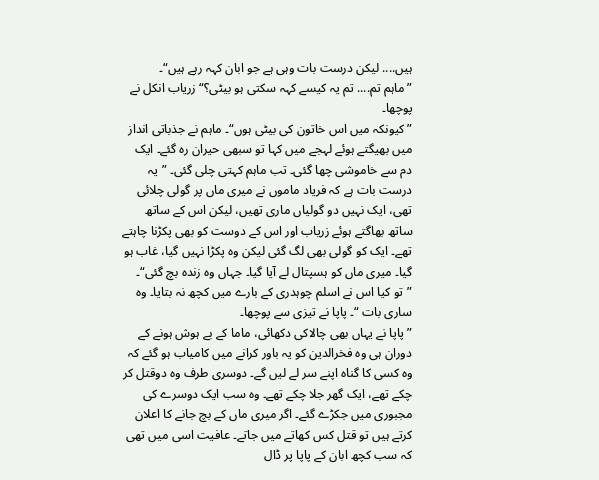ہیں.... لیکن درست بات وہی ہے جو ابان کہہ رہے ہیں“۔
”ماہم تم.... تم یہ کیسے کہہ سکتی ہو بیٹی؟“ زریاب انکل نے پوچھا۔
”کیونکہ میں اس خاتون کی بیٹی ہوں“۔ ماہم نے جذباتی انداز میں بھیگتے ہوئے لہجے میں کہا تو سبھی حیران رہ گئے۔ ایک دم سے خاموشی چھا گئی۔ تب ماہم کہتی چلی گئی۔ ”یہ درست بات ہے کہ فریاد ماموں نے میری ماں پر گولی چلائی تھی، ایک نہیں دو گولیاں ماری تھیں، لیکن اس کے ساتھ ساتھ بھاگتے ہوئے زریاب اور اس کے دوست کو بھی پکڑنا چاہتے تھے۔ ایک کو گولی بھی لگ گئی لیکن وہ پکڑا نہیں گیا، غاب ہو گیا۔ میری ماں کو ہسپتال لے آیا گیا۔ جہاں وہ زندہ بچ گئی“۔
”تو کیا اس نے اسلم چوہدری کے بارے میں کچھ نہ بتایا۔ وہ ساری بات “۔ پاپا نے تیزی سے پوچھا۔
”پاپا نے یہاں بھی چالاکی دکھائی، ماما کے بے ہوش ہونے کے دوران ہی وہ فخرالدین کو یہ باور کرانے میں کامیاب ہو گئے کہ وہ کسی کا گناہ اپنے سر لے لیں گے۔ دوسری طرف وہ دوقتل کر چکے تھے، ایک گھر جلا چکے تھے۔ وہ سب ایک دوسرے کی مجبوری میں جکڑے گئے۔ اگر میری ماں کے بچ جانے کا اعلان کرتے ہیں تو قتل کس کھاتے میں جاتے۔ عافیت اسی میں تھی کہ سب کچھ ابان کے پاپا پر ڈال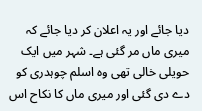دیا جائے اور یہ اعلان کر دیا جائے کہ میری ماں مر گئی ہے۔ شہر میں ایک حویلی خالی تھی وہ اسلم چوہدری کو دے دی گئی اور میری ماں کا نکاح اس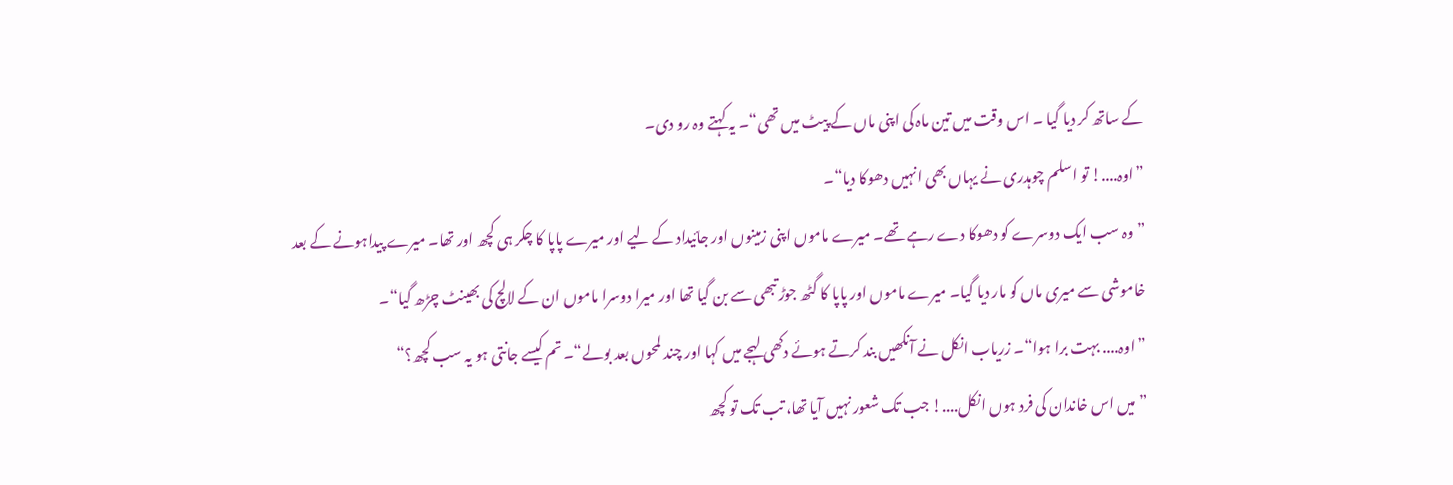کے ساتھ کر دیا گیا ۔ اس وقت میں تین ماہ کی اپنی ماں کے پیٹ میں تھی“۔ یہ کہتے وہ رو دی۔
”اوہ....! تو اسلم چوہدری نے یہاں بھی انہیں دھوکا دیا“۔
”وہ سب ایک دوسرے کو دھوکا دے رہے تھے۔ میرے ماموں اپنی زمینوں اور جائیداد کے لیے اور میرے پاپا کا چکر ہی کچھ اور تھا۔ میرے پیداہونے کے بعد خاموشی سے میری ماں کو مار دیا گیا۔ میرے ماموں اور پاپا کا گٹھ جوڑ تبھی سے بن گیا تھا اور میرا دوسرا ماموں ان کے لالچ کی بھینٹ چڑھ گیا“۔
”اوہ.... بہت برا ہوا“۔ زریاب انکل نے آنکھیں بند کرتے ہوئے دکھی لہجے میں کہا اور چند لمحوں بعد بولے“۔ تم کیسے جانتی ہو یہ سب کچھ؟“
”میں اس خاندان کی فرد ہوں انکل....! جب تک شعور نہیں آیا تھا، تب تک تو کچھ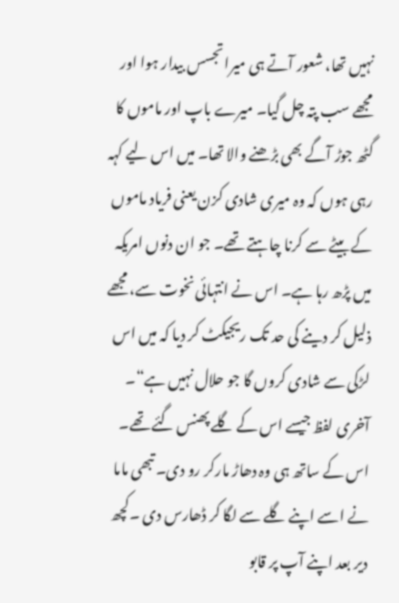نہیں تھا، شعور آتے ہی میرا تجسس بیدار ہوا اور مجھے سب پتہ چل گیا۔ میرے باپ اور ماموں کا گٹھ جوڑ آگے بھی بڑھنے والا تھا۔ میں اس لیے کہہ رہی ہوں کہ وہ میری شادی کزن یعنی فریاد ماموں کے بیٹے سے کرنا چاہتے تھے۔ جو ان دنوں امریکہ میں پڑھ رہا ہے۔ اس نے انتہائی نخوت سے، مجھے ذلیل کر دینے کی حد تک ریجیکٹ کر دیا کہ میں اس لڑکی سے شادی کروں گا جو حلال نہیں ہے“۔ آخری لفظ جیسے اس کے گلے پھنس گئے تھے۔ اس کے ساتھ ہی وہ دھاڑ مارکر رو دی۔ تبھی ماما نے اسے اپنے گلے سے لگا کر ڈھارس دی ۔کچھ دیر بعد اپنے آپ پر قابو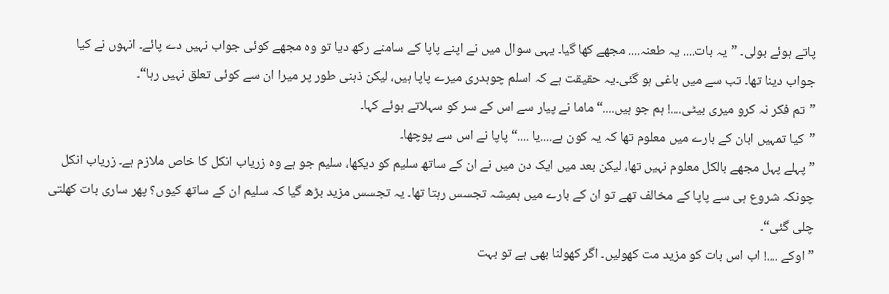پاتے ہوئے بولی۔ ”یہ بات.... یہ طعنہ.... مجھے کھا گیا۔ یہی سوال میں نے اپنے پاپا کے سامنے رکھ دیا تو وہ مجھے کوئی جواب نہیں دے پائے۔ انہوں نے کیا جواب دینا تھا۔ تب سے میں باغی ہو گئی۔یہ حقیقت ہے کہ اسلم چوہدری میرے پاپا ہیں، لیکن ذہنی طور پر میرا ان سے کوئی تعلق نہیں رہا“۔
”تم فکر نہ کرو میری بیٹی....! ہم جو ہیں....“ ماما نے پیار سے اس کے سر کو سہلاتے ہوئے کہا۔
”کیا تمہیں ابان کے بارے میں معلوم تھا کہ یہ کون ہے....یا ....“ پاپا نے اس سے پوچھا۔
”پہلے پہل مجھے بالکل معلوم نہیں تھا، لیکن بعد میں ایک دن میں نے ان کے ساتھ سلیم کو دیکھا، سلیم جو ہے وہ زریاب انکل کا خاص ملازم ہے۔ زریاب انکل چونکہ شروع ہی سے پاپا کے مخالف تھے تو ان کے بارے میں ہمیشہ تجسس رہتا تھا۔ یہ تجسس مزید بڑھ گیا کہ سلیم ان کے ساتھ کیوں؟ پھر ساری بات کھلتی چلی گئی“۔
”اوکے ....! اب اس بات کو مزید مت کھولیں۔ اگر کھولنا بھی ہے تو بہت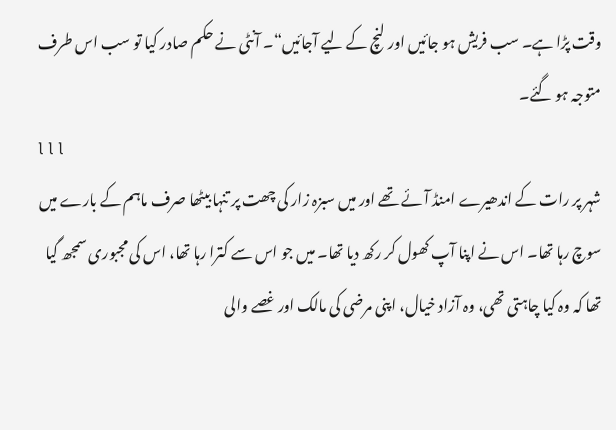وقت پڑا ہے۔ سب فریش ہو جائیں اور لنچ کے لیے آجائیں“۔ آنٹی نے حکم صادر کیا تو سب اس طرف متوجہ ہو گئے۔
l l l
شہر پر رات کے اندھیرے امنڈ آئے تھے اور میں سبزہ زار کی چھت پر تنہا بیٹھا صرف ماہم کے بارے میں سوچ رہا تھا۔ اس نے اپنا آپ کھول کر رکھ دیا تھا۔ میں جو اس سے کترا رہا تھا، اس کی مجبوری سمجھ گیا تھا کہ وہ کیا چاہتی تھی، وہ آزاد خیال، اپنی مرضی کی مالک اور غصے والی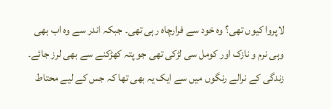لاپروا کیوں تھی؟ وہ خود سے فرارچاہ رہی تھی۔ جبکہ اندر سے وہ اب بھی وہی نرم و نازک اور کومل سی لڑکی تھی جو پتہ کھڑکنے سے بھی لرز جائے۔ زندگی کے نرالے رنگوں میں سے ایک یہ بھی تھا کہ جس کے لیے محتاط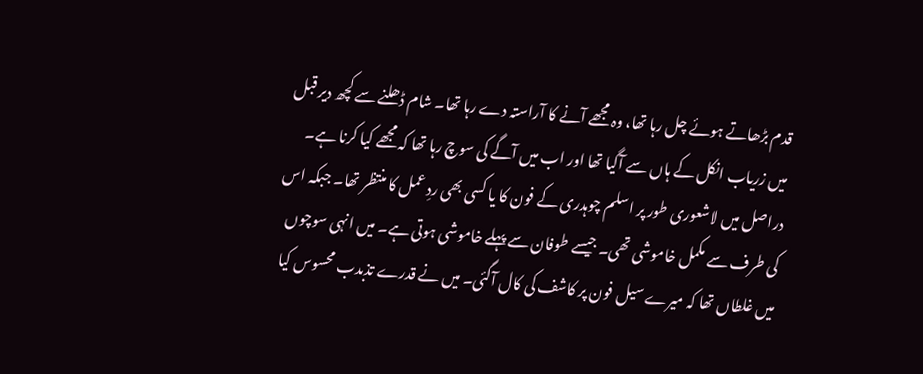قدم بڑھاتے ہوئے چل رہا تھا، وہ مجھے آنے کا آراستہ دے رہا تھا۔ شام ڈھلنے سے کچھ دیر قبل میں زریاب انکل کے ہاں سے آگیا تھا اور اب میں آگے کی سوچ رہا تھا کہ مجھے کیا کرنا ہے۔ دراصل میں لاشعوری طور پر اسلم چوہدری کے فون کا یا کسی بھی ردِ عمل کا منتظر تھا۔ جبکہ اس کی طرف سے مکمل خاموشی تھی۔ جیسے طوفان سے پہلے خاموشی ہوتی ہے۔ میں انہی سوچوں میں غلطاں تھا کہ میرے سیل فون پر کاشف کی کال آگئی۔ میں نے قدرے تذبدب محسوس کیا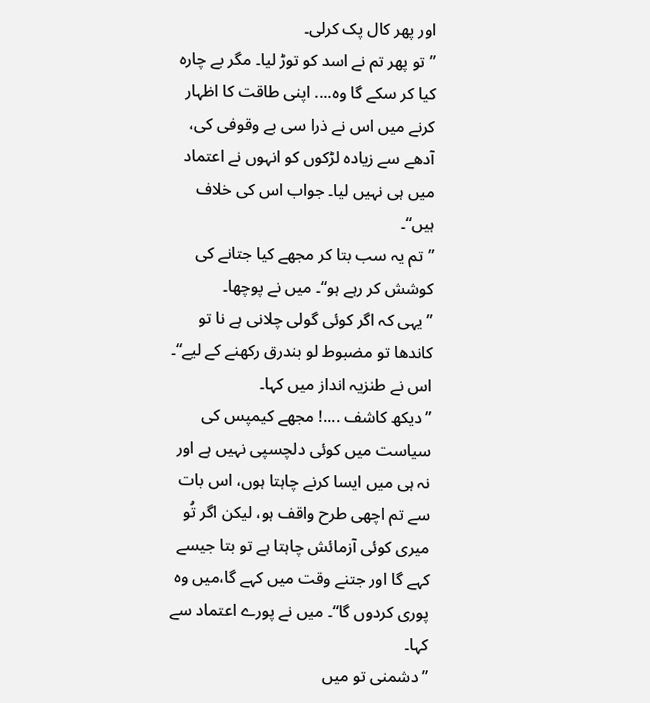اور پھر کال پک کرلی۔
”تو پھر تم نے اسد کو توڑ لیا۔ مگر بے چارہ کیا کر سکے گا وہ.... اپنی طاقت کا اظہار کرنے میں اس نے ذرا سی بے وقوفی کی، آدھے سے زیادہ لڑکوں کو انہوں نے اعتماد میں ہی نہیں لیا۔ جواب اس کی خلاف ہیں“۔
”تم یہ سب بتا کر مجھے کیا جتانے کی کوشش کر رہے ہو“۔ میں نے پوچھا۔
”یہی کہ اگر کوئی گولی چلانی ہے نا تو کاندھا تو مضبوط لو بندرق رکھنے کے لیے“۔ اس نے طنزیہ انداز میں کہا۔
”دیکھ کاشف ....! مجھے کیمپس کی سیاست میں کوئی دلچسپی نہیں ہے اور نہ ہی میں ایسا کرنے چاہتا ہوں، اس بات سے تم اچھی طرح واقف ہو، لیکن اگر تُو میری کوئی آزمائش چاہتا ہے تو بتا جیسے کہے گا اور جتنے وقت میں کہے گا،میں وہ پوری کردوں گا“۔ میں نے پورے اعتماد سے کہا۔
”دشمنی تو میں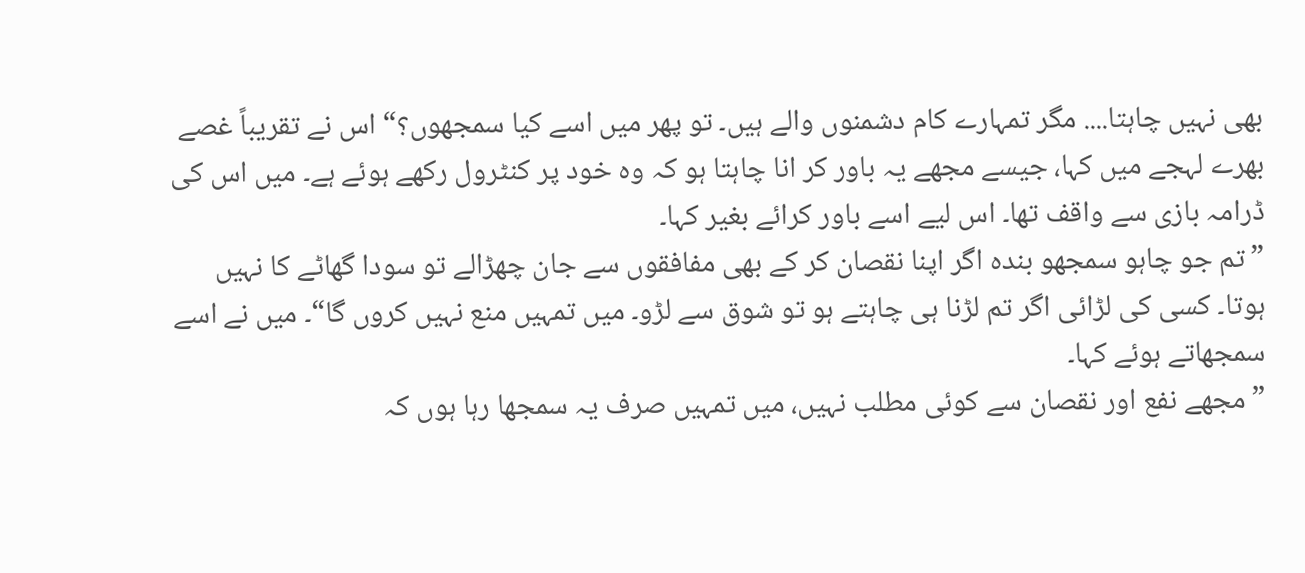بھی نہیں چاہتا.... مگر تمہارے کام دشمنوں والے ہیں۔ تو پھر میں اسے کیا سمجھوں؟“ اس نے تقریباً غصے بھرے لہجے میں کہا، جیسے مجھے یہ باور کر انا چاہتا ہو کہ وہ خود پر کنٹرول رکھے ہوئے ہے۔ میں اس کی ڈرامہ بازی سے واقف تھا۔ اس لیے اسے باور کرائے بغیر کہا۔
”تم جو چاہو سمجھو بندہ اگر اپنا نقصان کر کے بھی مفافقوں سے جان چھڑالے تو سودا گھاٹے کا نہیں ہوتا۔ کسی کی لڑائی اگر تم لڑنا ہی چاہتے ہو تو شوق سے لڑو۔ میں تمہیں منع نہیں کروں گا“۔ میں نے اسے سمجھاتے ہوئے کہا۔
”مجھے نفع اور نقصان سے کوئی مطلب نہیں، میں تمہیں صرف یہ سمجھا رہا ہوں کہ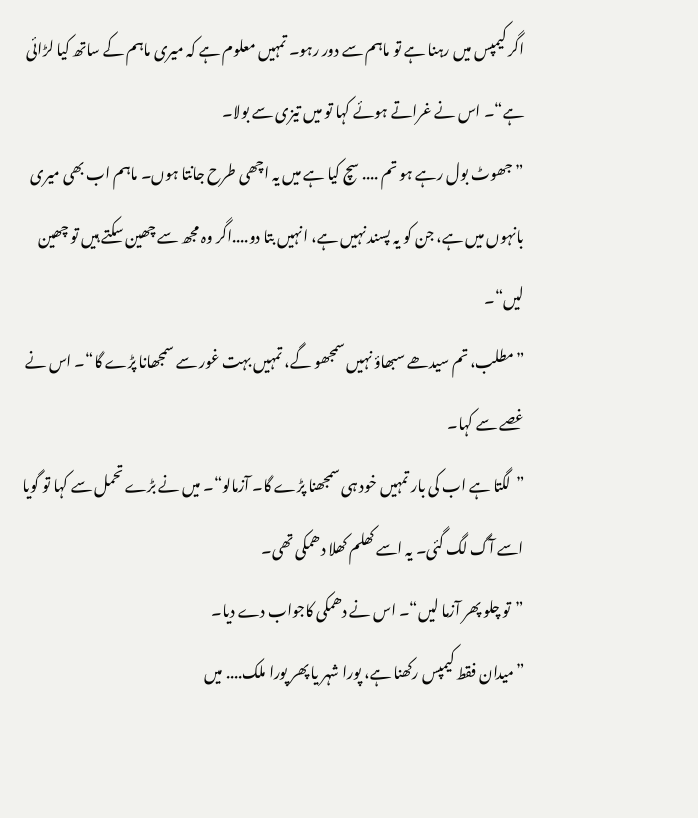اگر کیمپس میں رہنا ہے تو ماہم سے دور رہو۔ تمہیں معلوم ہے کہ میری ماہم کے ساتھ کیا لڑائی ہے“۔ اس نے غراتے ہوئے کہا تو میں تیزی سے بولا۔
”جھوٹ بول رہے ہو تم .... سچ کیا ہے میں یہ اچھی طرح جانتا ہوں۔ ماہم اب بھی میری بانہوں میں ہے، جن کو یہ پسند نہیں ہے، انہیں بتا دو....اگر وہ مجھ سے چھین سکتے ہیں تو چھین لیں“۔
”مطلب، تم سیدھے سبھاؤ نہیں سمجھو گے، تمہیں بہت غور سے سمجھانا پڑے گا“۔ اس نے غصے سے کہا۔
”لگتا ہے اب کی بار تمہیں خود ہی سمجھنا پڑے گا۔ آزمالو“۔ میں نے بڑے تحمل سے کہا تو گویا اسے آگ لگ گئی۔ یہ اسے کھلم کھلا دھمکی تھی۔
”تو چلو پھر آزما لیں“۔ اس نے دھمکی کاجواب دے دیا۔
”میدان فقط کیمپس رکھنا ہے، پورا شہر یا پھر پورا ملک.... میں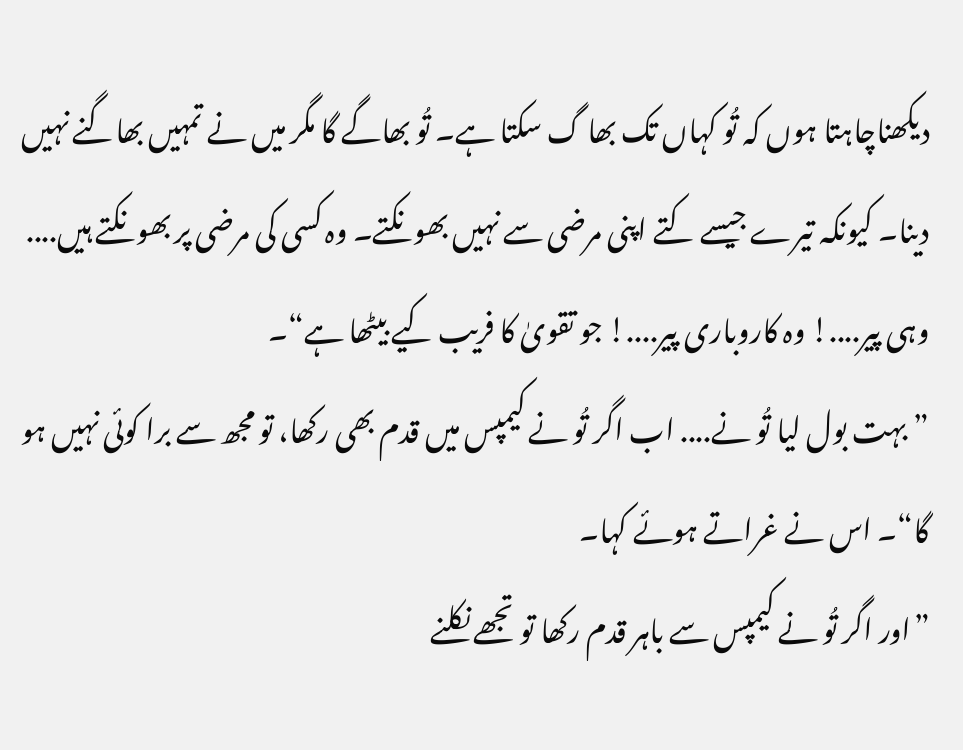دیکھناچاہتا ہوں کہ تُو کہاں تک بھا گ سکتا ہے۔ تُو بھاگے گا مگر میں نے تمہیں بھاگنے نہیں دینا۔ کیونکہ تیرے جیسے کتے اپنی مرضی سے نہیں بھونکتے۔ وہ کسی کی مرضی پر بھونکتے ہیں.... وہی پیر....! وہ کاروباری پیر....! جو تقویٰ کا فریب کیے بیٹھا ہے“۔
”بہت بول لیا تُو نے.... اب اگر تُو نے کیمپس میں قدم بھی رکھا، تو مجھ سے برا کوئی نہیں ہو گا“۔ اس نے غراتے ہوئے کہا۔
”اور اگر تُو نے کیمپس سے باہر قدم رکھا تو تجھے نکلنے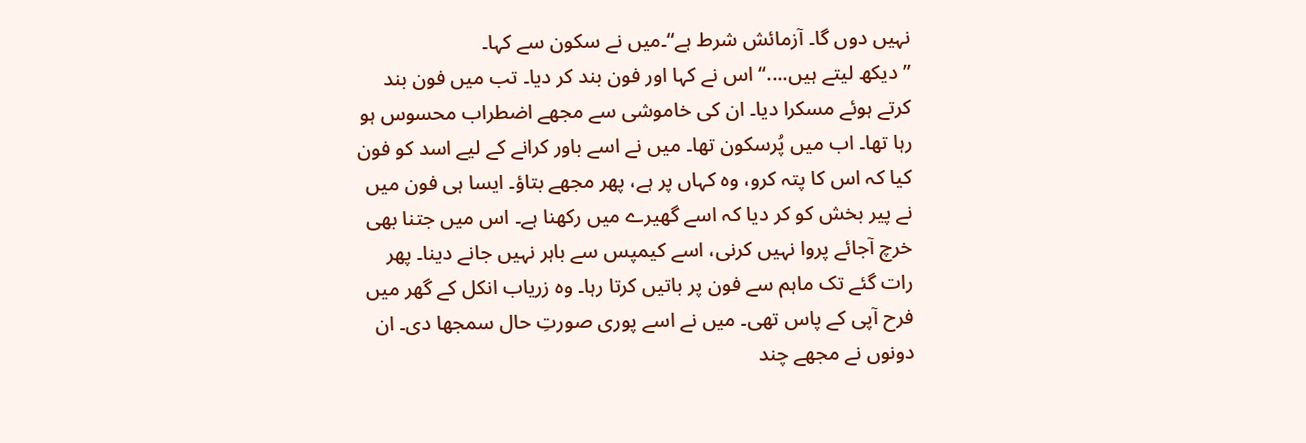نہیں دوں گا۔ آزمائش شرط ہے“۔میں نے سکون سے کہا۔
”دیکھ لیتے ہیں....“ اس نے کہا اور فون بند کر دیا۔ تب میں فون بند کرتے ہوئے مسکرا دیا۔ ان کی خاموشی سے مجھے اضطراب محسوس ہو رہا تھا۔ اب میں پُرسکون تھا۔ میں نے اسے باور کرانے کے لیے اسد کو فون کیا کہ اس کا پتہ کرو، وہ کہاں پر ہے، پھر مجھے بتاؤ۔ ایسا ہی فون میں نے پیر بخش کو کر دیا کہ اسے گھیرے میں رکھنا ہے۔ اس میں جتنا بھی خرچ آجائے پروا نہیں کرنی، اسے کیمپس سے باہر نہیں جانے دینا۔ پھر رات گئے تک ماہم سے فون پر باتیں کرتا رہا۔ وہ زریاب انکل کے گھر میں فرح آپی کے پاس تھی۔ میں نے اسے پوری صورتِ حال سمجھا دی۔ ان دونوں نے مجھے چند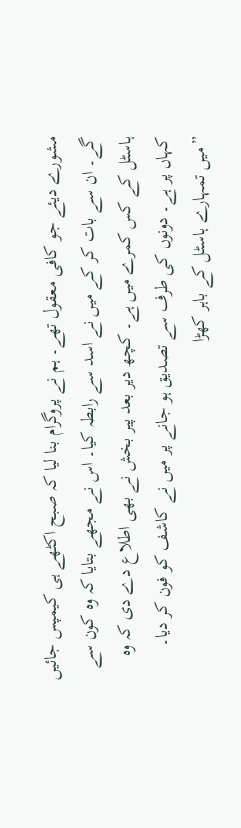مشورے دیئے جو کافی معقول تھے۔ ہم نے پروگرام بنا لیا کہ صبح اکٹھے ہی کیمپس جائیں گے۔ ان سے بات کر کے میں نے اسد سے رابطہ کیا۔ اس نے مجھے بتایا کہ وہ کون سے ہاسٹل کے کس کمرے میں ہے۔ کچھ دیر بعد پیر بخش نے بھی اطلاع دے دی کہ وہ کہاں پر ہے۔ دونوں کی طرف سے تصدیق ہو جانے پر میں نے کاشف کو فون کر دیا۔
”میں تمہارے ہاسٹل کے باہر کھڑا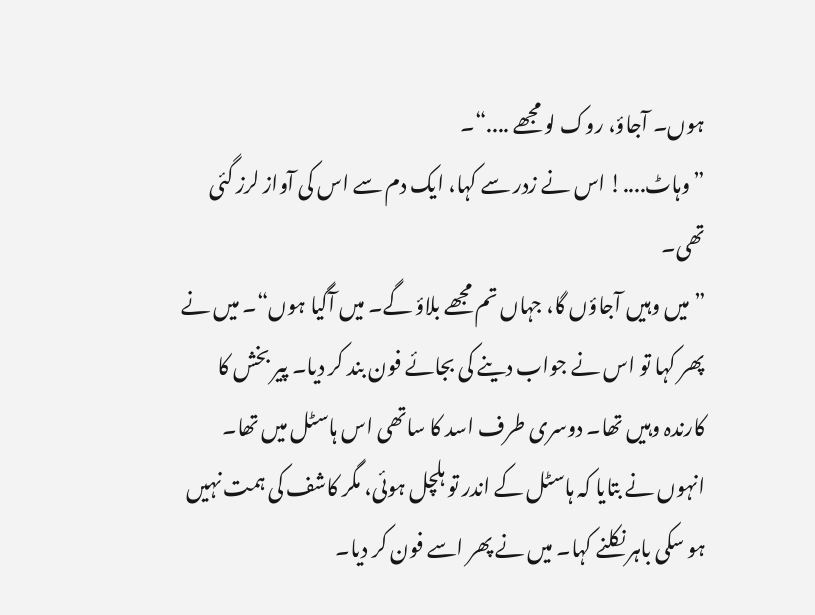ہوں۔ آجاؤ، روک لو مجھے ....“۔
”وہاٹ....! اس نے زدر سے کہا، ایک دم سے اس کی آواز لرز گئی تھی۔
”میں وہیں آجاؤں گا، جہاں تم مجھے بلاؤ گے۔ میں آگیا ہوں“۔ میں نے پھر کہا تو اس نے جواب دینے کی بجائے فون بند کر دیا۔ پیر بخش کا کارندہ وہیں تھا۔ دوسری طرف اسد کا ساتھی اس ہاسٹل میں تھا۔ انہوں نے بتایا کہ ہاسٹل کے اندر تو ہلچل ہوئی، مگر کاشف کی ہمت نہیں ہو سکی باہر نکلنے کہا۔ میں نے پھر اسے فون کر دیا۔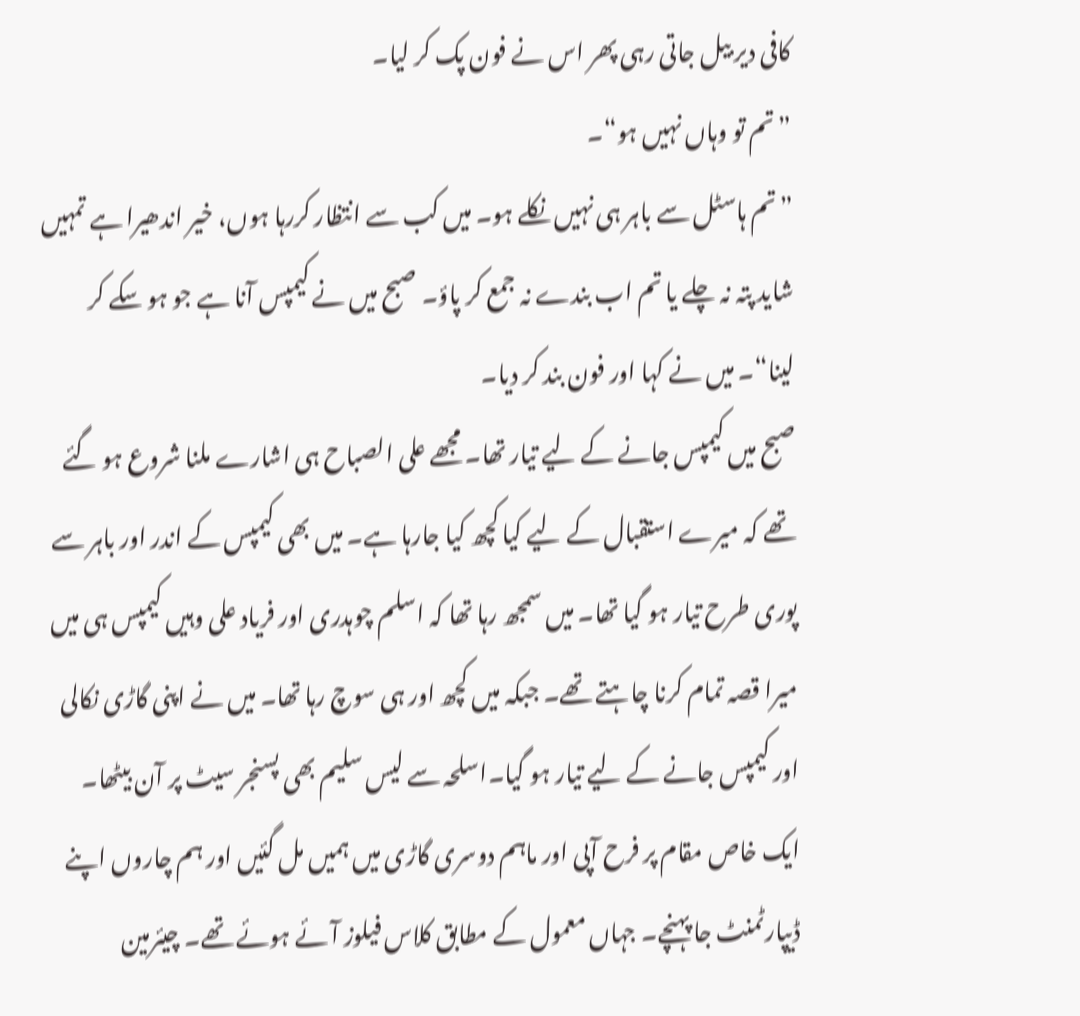کافی دیر بیل جاتی رہی پھر اس نے فون پک کر لیا۔
”تم تو وہاں نہیں ہو“۔
”تم ہاسٹل سے باہر ہی نہیں نکلے ہو۔ میں کب سے انتظار کررہا ہوں، خیر اندھیرا ہے تمہیں شاید پتہ نہ چلے یا تم اب بندے نہ جمع کر پاؤ۔ صبح میں نے کیمپس آنا ہے جو ہو سکے کر لینا“۔ میں نے کہا اور فون بند کر دیا۔
صبح میں کیمپس جانے کے لیے تیار تھا۔ مجھے علی الصباح ہی اشارے ملنا شروع ہو گئے تھے کہ میرے استقبال کے لیے کیا کچھ کیا جارہا ہے۔ میں بھی کیمپس کے اندر اور باہر سے پوری طرح تیار ہو گیا تھا۔ میں سمجھ رہا تھا کہ اسلم چوہدری اور فریاد علی وہیں کیمپس ہی میں میرا قصہ تمام کرنا چاہتے تھے۔ جبکہ میں کچھ اور ہی سوچ رہا تھا۔ میں نے اپنی گاڑی نکالی اور کیمپس جانے کے لیے تیار ہو گیا۔اسلحہ سے لیس سلیم بھی پسنجر سیٹ پر آن بیٹھا۔ ایک خاص مقام پر فرح آپی اور ماہم دوسری گاڑی میں ہمیں مل گئیں اور ہم چاروں اپنے ڈیپارٹمنٹ جا پہنچے۔ جہاں معمول کے مطابق کلاس فیلوز آئے ہوئے تھے۔ چیئرمین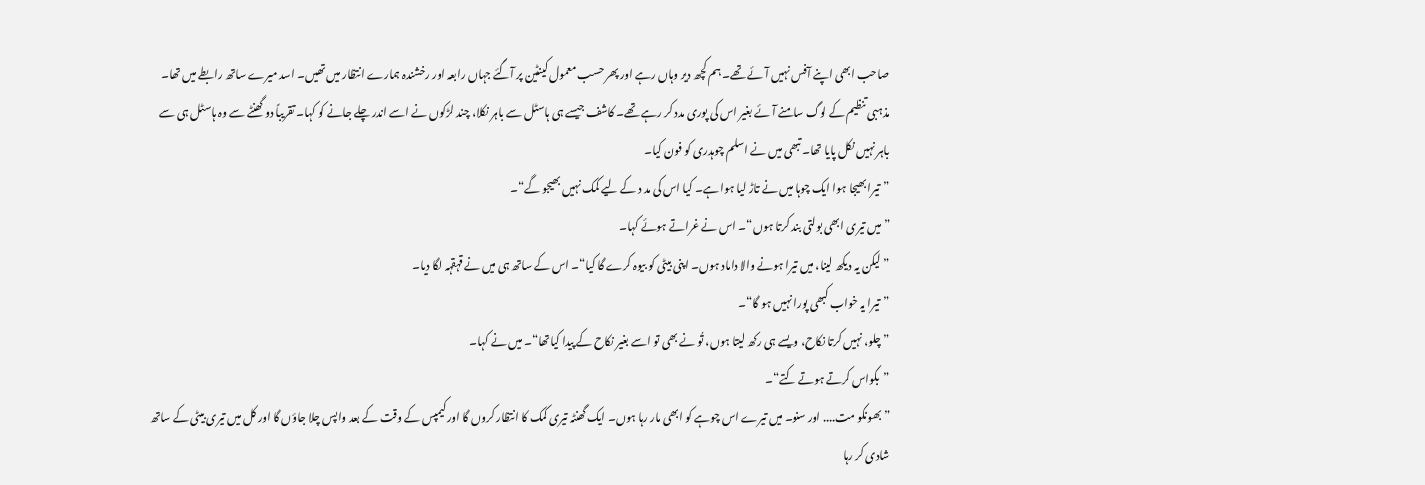صاحب ابھی اپنے آفس نہیں آئے تھے۔ ہم کچھ دیر وہاں رہے اور پھر حسب معمول کینٹین پر آگئے جہاں رابعہ اور رخشندہ ہمارے انتظار میں تھیں۔ اسد میرے ساتھ رابطے میں تھا۔ مذہبی تنظیم کے لوگ سامنے آئے بغیر اس کی پوری مدد کر رہے تھے۔ کاشف جیسے ہی ہاسٹل سے باہر نکلا، چند لڑکوں نے اسے اندر چلے جانے کو کہا۔ تقریباً دو گھنٹے سے وہ ہاسٹل ہی سے باہر نہیں نکل پایا تھا۔ تبھی میں نے اسلم چوہدری کو فون کیا۔
”تیرا بھیجا ہوا ایک چوہا میں نے تاڑ لیا ہوا ہے۔ کیا اس کی مد د کے لیے کمک نہیں بھیجو گے“۔
”میں تیری ابھی بولتی بند کرتا ہوں“۔ اس نے غراتے ہوئے کہا۔
”لیکن یہ دیکھ لینا، میں تیرا ہونے والا داماد ہوں۔ اپنی بیٹی کو بیوہ کرے گا کیا“۔ اس کے ساتھ ہی میں نے قہقہہ لگا دیا۔
”تیرا یہ خواب کبھی پورا نہیں ہو گا“۔
”چلو، نہیں کرتا نکاح، ویسے ہی رکھ لیتا ہوں، تُو نے بھی تو اسے بغیر نکاح کے پیدا کیاتھا“۔ میں نے کہا۔
”بکواس کرتے ہوتے کتے“۔
”بھونکو مت.... اور سنو۔ میں تیرے اس چوہے کو ابھی مار رہا ہوں۔ ایک گھنٹہ تیری کمک کا انتظار کروں گا اور کیمپس کے وقت کے بعد واپس چلا جاؤں گا اور کل میں تیری بیٹی کے ساتھ شادی کر رہا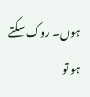ہوں۔ روک سکتے ہو تو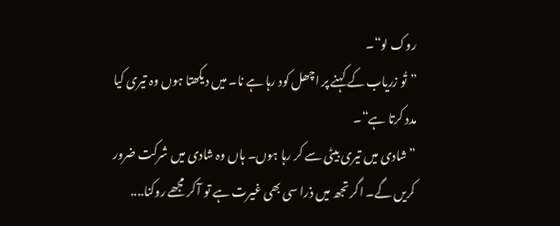روک لو“۔
”تُو زریاب کے کہنے پر اچھل کود رہا ہے نا۔ میں دیکھتا ہوں وہ تیری کیا مدد کرتا ہے“۔
”شادی میں تیری بیٹی سے کر رہا ہوں۔ ہاں وہ شادی میں شرکت ضرور کریں گے۔ اگر تجھ میں ذرا سی بھی غیرت ہے تو آ کر مجھے روکنا....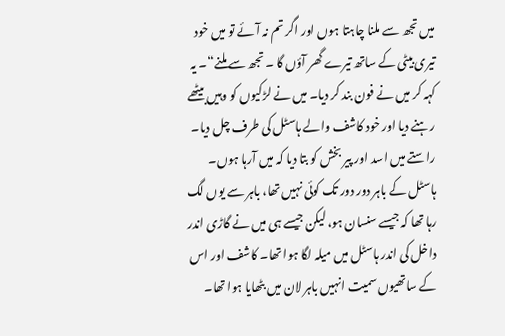میں تجھ سے ملنا چاہتا ہوں اور اگر تم نہ آئے تو میں خود تیری بیٹی کے ساتھ تیرے گھر آؤں گا ۔ تجھ سے ملنے“۔ یہ کہہ کر میں نے فون بند کر دیا۔ میں نے لڑکیوں کو وہیں بیٹھے رہنے دیا اور خود کاشف والے ہاسٹل کی طرف چل دیا۔ راستے میں اسد اور پیر بخش کو بتا دیا کہ میں آرہا ہوں۔
ہاسٹل کے باہر دور دور تک کوئی نہیں تھا، باہر سے یوں لگ رہا تھا کہ جیسے سنسان ہو، لیکن جیسے ہی میں نے گاڑی اندر داخل کی اندر ہاسٹل میں میلہ لگا ہوا تھا۔ کاشف اور اس کے ساتھیوں سمیت انہیں باہر لان میں بٹھایا ہوا تھا۔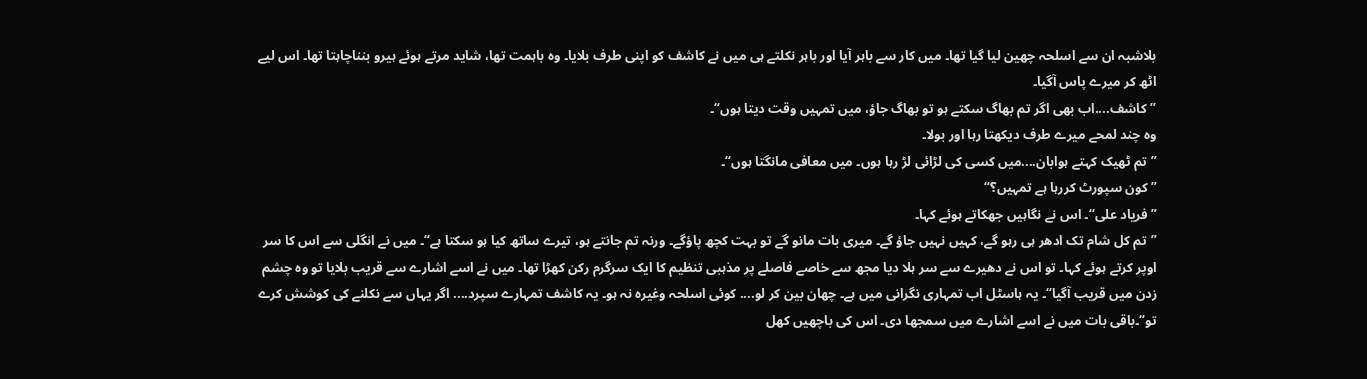بلاشبہ ان سے اسلحہ چھین لیا گیا تھا۔ میں کار سے باہر آیا اور باہر نکلتے ہی میں نے کاشف کو اپنی طرف بلایا۔ وہ باہمت تھا، شاید مرتے ہوئے ہیرو بنناچاہتا تھا۔ اس لیے اٹھ کر میرے پاس آگیا۔
”کاشف....اب بھی اگر تم بھاگ سکتے ہو تو بھاگ جاؤ، میں تمہیں وقت دیتا ہوں“۔
وہ چند لمحے میرے طرف دیکھتا رہا اور بولا۔
”تم ٹھیک کہتے ہوابان....میں کسی کی لڑائی لڑ رہا ہوں۔ میں معافی مانگتا ہوں“۔
”کون سپورٹ کررہا ہے تمہیں؟“
”فریاد علی“۔ اس نے نگاہیں جھکاتے ہوئے کہا۔
”تم کل شام تک ادھر ہی رہو گے، کہیں نہیں جاؤ گے۔ میری بات مانو گے تو بہت کچھ پاؤگے۔ ورنہ تم جانتے ہو، تیرے ساتھ کیا ہو سکتا ہے“۔ میں نے انگلی سے اس کا سر اوپر کرتے ہوئے کہا۔ تو اس نے دھیرے سے سر ہلا دیا مجھ سے خاصے فاصلے پر مذہبی تنظیم کا ایک سرگرم رکن کھڑا تھا۔ میں نے اسے اشارے سے قریب بلایا تو وہ چشم زدن میں قریب آگیا“۔ یہ ہاسٹل اب تمہاری نگرانی میں ہے۔ چھان بین کر لو.... کوئی اسلحہ وغیرہ نہ ہو۔ یہ کاشف تمہارے سپرد.... اگر یہاں سے نکلنے کی کوشش کرے تو“۔باقی بات میں نے اسے اشارے میں سمجھا دی۔ اس کی باچھیں کھل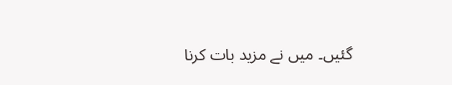گئیں۔ میں نے مزید بات کرنا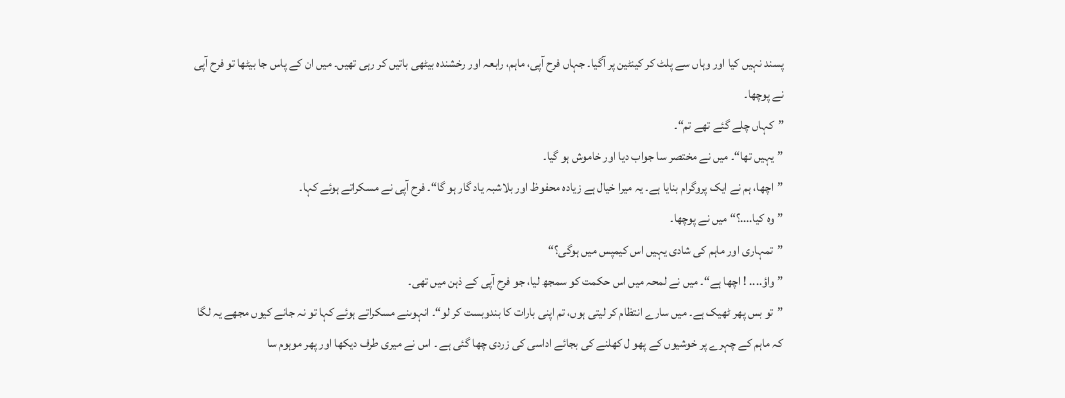پسند نہیں کیا اور وہاں سے پلٹ کر کینٹین پر آگیا۔ جہاں فرح آپی، ماہم، رابعہ اور رخشندہ بیٹھی باتیں کر رہی تھیں۔ میں ان کے پاس جا بیٹھا تو فرح آپی نے پوچھا۔
”کہاں چلے گئے تھے تم“۔
”یہیں تھا“۔ میں نے مختصر سا جواب دیا اور خاموش ہو گیا۔
”اچھا، ہم نے ایک پروگرام بنایا ہے۔ یہ میرا خیال ہے زیادہ محفوظ اور بلاشبہ یاد گار ہو گا“۔ فرح آپی نے مسکراتے ہوئے کہا۔
”وہ کیا....؟“ میں نے پوچھا۔
”تمہاری اور ماہم کی شادی یہیں اس کیمپس میں ہوگی؟“
”واؤ.... ! اچھا ہے“۔ میں نے لمحہ میں اس حکمت کو سمجھ لیا، جو فرح آپی کے ذہن میں تھی۔
”تو بس پھر ٹھیک ہے۔ میں سارے انتظام کر لیتی ہوں، تم اپنی بارات کا بندوبست کر لو“۔ انہوںنے مسکراتے ہوئے کہا تو نہ جانے کیوں مجھے یہ لگا کہ ماہم کے چہرے پر خوشیوں کے پھو ل کھلنے کی بجائے اداسی کی زردی چھا گئی ہے ۔ اس نے میری طرف دیکھا اور پھر موہوم سا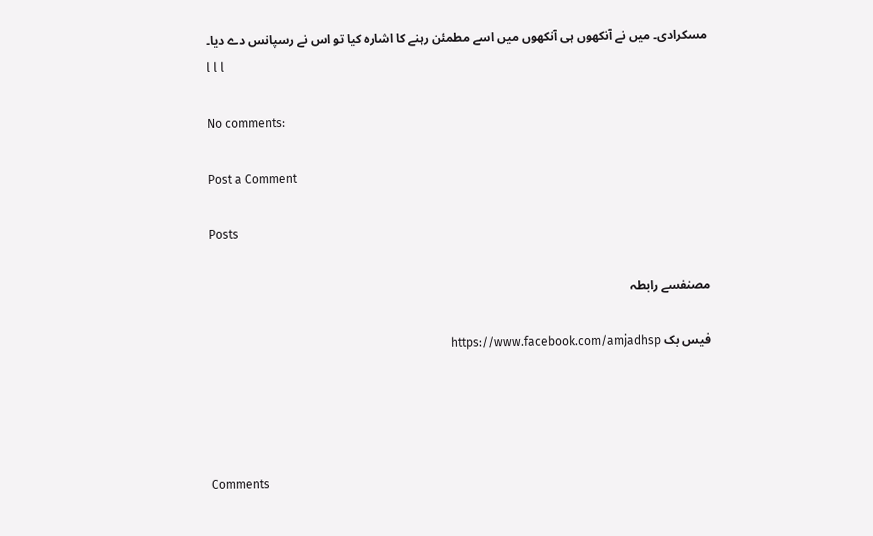مسکرادی۔ میں نے آنکھوں ہی آنکھوں میں اسے مطمئن رہنے کا اشارہ کیا تو اس نے رسپانس دے دیا۔
l l l

No comments:

Post a Comment

Posts

مصنفسے رابطہ

فیس بک https://www.facebook.com/amjadhsp




Comments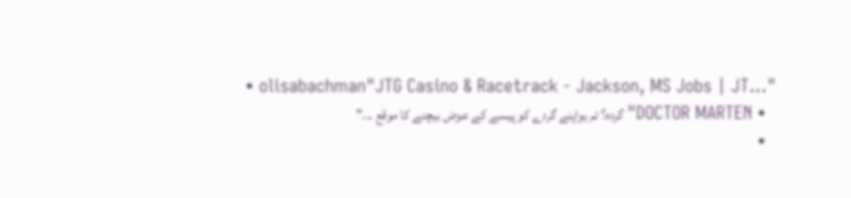• olisabachman"JTG Casino & Racetrack - Jackson, MS Jobs | JT..."
  • DOCTOR MARTEN"گردہ؟ تم ہواپنے گردے کو پیسے کے عوض بیچنے کا موقع ..."
  •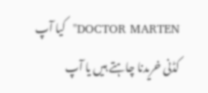DOCTOR MARTEN"کیا آپ کڈنی خریدنا چاہتے ہیں یا آپ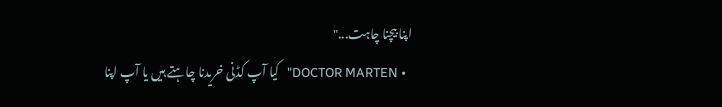اپنا بیچنا چاہت..."
  • DOCTOR MARTEN"کیا آپ کڈنی خریدنا چاہتے ہیں یا آپ اپنا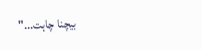بیچنا چاہت..."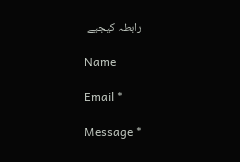رابطہ کیجیے

Name

Email *

Message *